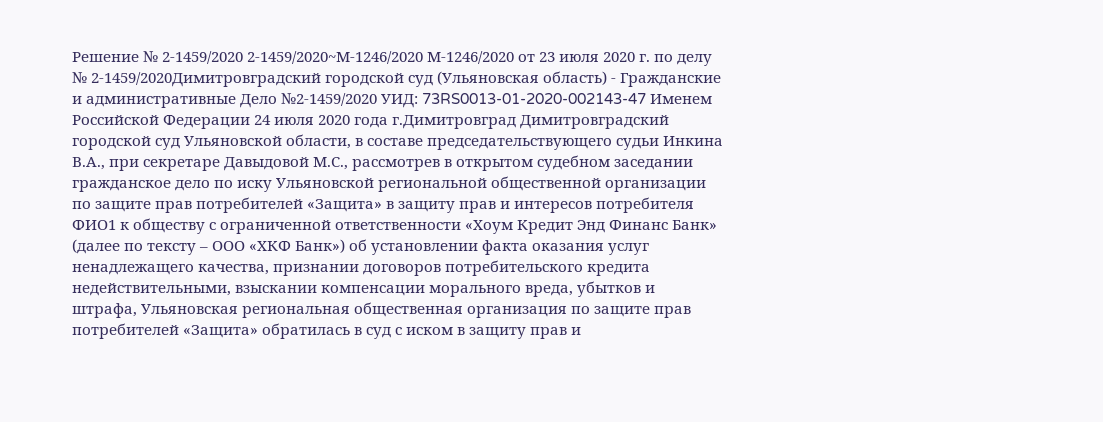Решение № 2-1459/2020 2-1459/2020~М-1246/2020 М-1246/2020 от 23 июля 2020 г. по делу № 2-1459/2020Димитровградский городской суд (Ульяновская область) - Гражданские и административные Дело №2-1459/2020 УИД: 73RS0013-01-2020-002143-47 Именем Российской Федерации 24 июля 2020 года г.Димитровград Димитровградский городской суд Ульяновской области, в составе председательствующего судьи Инкина В.А., при секретаре Давыдовой М.С., рассмотрев в открытом судебном заседании гражданское дело по иску Ульяновской региональной общественной организации по защите прав потребителей «Защита» в защиту прав и интересов потребителя ФИО1 к обществу с ограниченной ответственности «Хоум Кредит Энд Финанс Банк» (далее по тексту – ООО «ХКФ Банк») об установлении факта оказания услуг ненадлежащего качества, признании договоров потребительского кредита недействительными, взыскании компенсации морального вреда, убытков и штрафа, Ульяновская региональная общественная организация по защите прав потребителей «Защита» обратилась в суд с иском в защиту прав и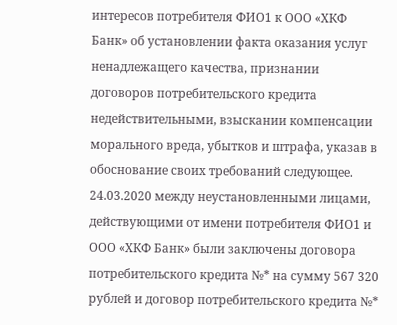интересов потребителя ФИО1 к ООО «ХКФ Банк» об установлении факта оказания услуг ненадлежащего качества, признании договоров потребительского кредита недействительными, взыскании компенсации морального вреда, убытков и штрафа, указав в обоснование своих требований следующее. 24.03.2020 между неустановленными лицами, действующими от имени потребителя ФИО1 и ООО «ХКФ Банк» были заключены договора потребительского кредита №* на сумму 567 320 рублей и договор потребительского кредита №*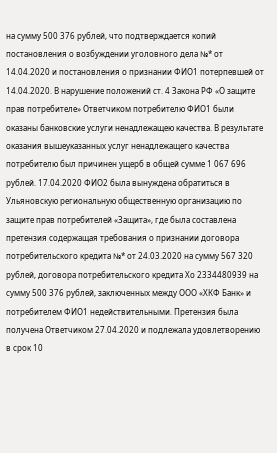на сумму 500 376 рублей, что подтверждается копий постановления о возбуждении уголовного дела №* от 14.04.2020 и постановления о признании ФИО1 потерпевшей от 14.04.2020. В нарушение положений ст. 4 Закона РФ «О защите прав потребителе» Ответчиком потребителю ФИО1 были оказаны банковские услуги ненадлежащею качества. В результате оказания вышеуказанных услуг ненадлежащего качества потребителю был причинен ущерб в общей сумме 1 067 696 рублей. 17.04.2020 ФИО2 была вынуждена обратиться в Ульяновскую региональную общественную организацию по защите прав потребителей «Защита», где была составлена претензия содержащая требования о признании договора потребительского кредита №* от 24.03.2020 на сумму 567 320 рублей, договора потребительского кредита Хо 2334480939 на сумму 500 376 рублей, заключенных между ООО «ХКФ Банк» и потребителем ФИО1 недействительными. Претензия была получена Ответчиком 27.04.2020 и подлежала удовлетворению в срок 10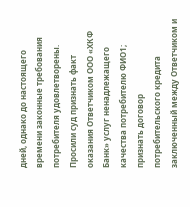дней, однако до настоящего времени законные требования потребителя удовлетворены. Просили суд признать факт оказания Ответчиком ООО «ХКФ Банк» услуг ненадлежащего качества потребителю ФИО1; признать договор потребительского кредита заключенный между Ответчиком и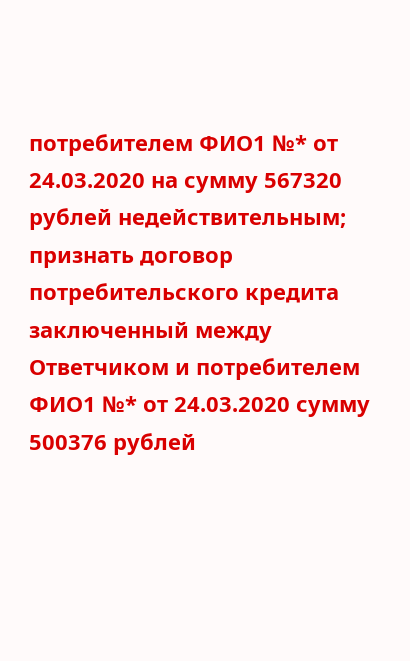потребителем ФИО1 №* от 24.03.2020 на сумму 567320 рублей недействительным; признать договор потребительского кредита заключенный между Ответчиком и потребителем ФИО1 №* от 24.03.2020 сумму 500376 рублей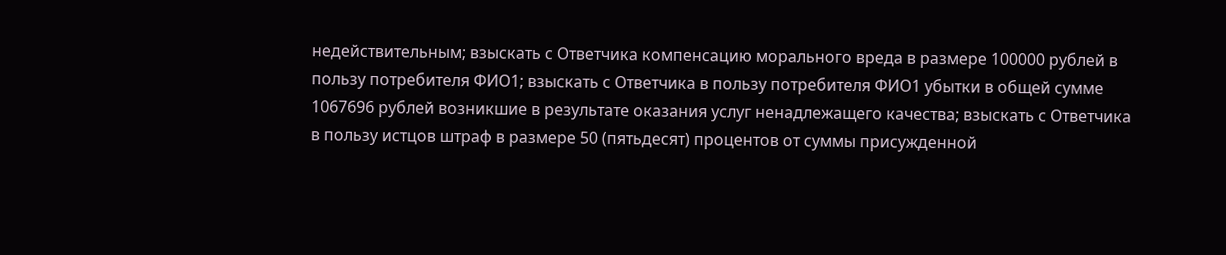недействительным; взыскать с Ответчика компенсацию морального вреда в размере 100000 рублей в пользу потребителя ФИО1; взыскать с Ответчика в пользу потребителя ФИО1 убытки в общей сумме 1067696 рублей возникшие в результате оказания услуг ненадлежащего качества; взыскать с Ответчика в пользу истцов штраф в размере 50 (пятьдесят) процентов от суммы присужденной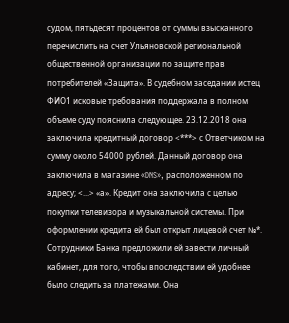судом, пятьдесят процентов от суммы взысканного перечислить на счет Ульяновской региональной общественной организации по защите прав потребителей «Защита». В судебном заседании истец ФИО1 исковые требования поддержала в полном объеме суду пояснила следующее. 23.12.2018 она заключила кредитный договор <***> с Ответчиком на сумму около 54000 рублей. Данный договор она заключила в магазине «DNS», расположенном по адресу; <...> «а». Кредит она заключила с целью покупки телевизора и музыкальной системы. При оформлении кредита ей был открыт лицевой счет №*. Сотрудники Банка предложили ей завести личный кабинет, для того, чтобы впоследствии ей удобнее было следить за платежами. Она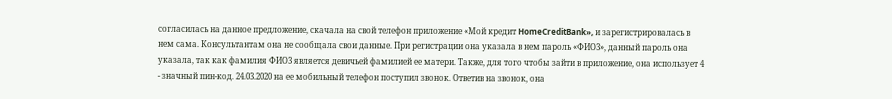согласилась на данное предложение, скачала на свой телефон приложение «Мой кредит HomeCreditBank», и зарегистрировалась в нем сама. Консультантам она не сообщала свои данные. При регистрации она указала в нем пароль «ФИО3», данный пароль она указала, так как фамилия ФИО3 является девичьей фамилией ее матери. Также, для того чтобы зайти в приложение, она использует 4 - значный пин-код. 24.03.2020 на ее мобильный телефон поступил звонок. Ответив на звонок, она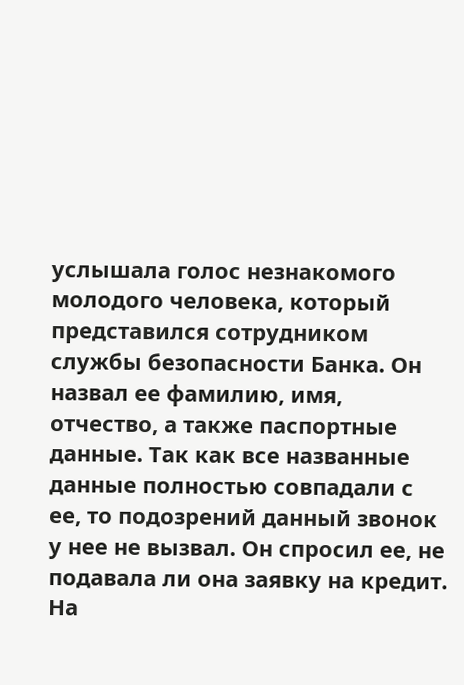услышала голос незнакомого молодого человека, который представился сотрудником службы безопасности Банка. Он назвал ее фамилию, имя, отчество, а также паспортные данные. Так как все названные данные полностью совпадали с ее, то подозрений данный звонок у нее не вызвал. Он спросил ее, не подавала ли она заявку на кредит. На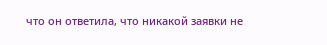что он ответила, что никакой заявки не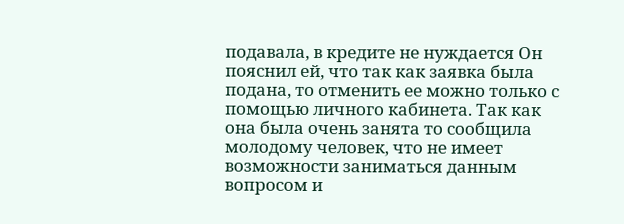подавала, в кредите не нуждается Он пояснил ей, что так как заявка была подана, то отменить ее можно только с помощью личного кабинета. Так как она была очень занята то сообщила молодому человек, что не имеет возможности заниматься данным вопросом и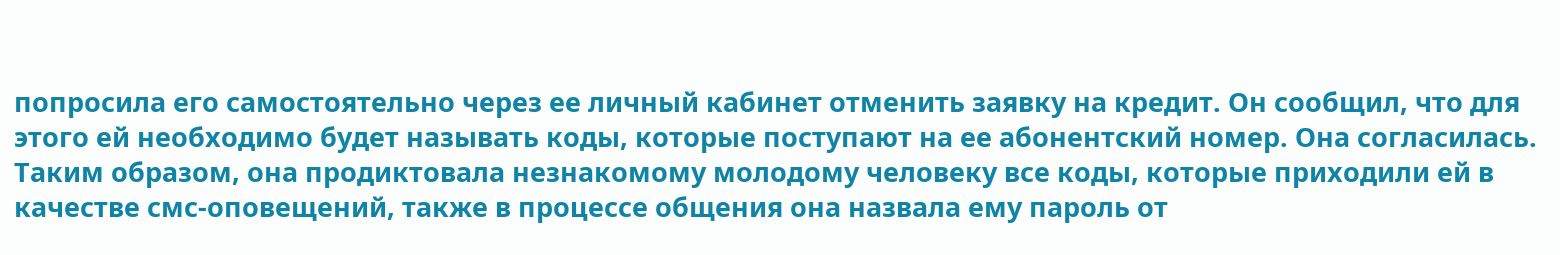попросила его самостоятельно через ее личный кабинет отменить заявку на кредит. Он сообщил, что для этого ей необходимо будет называть коды, которые поступают на ее абонентский номер. Она согласилась. Таким образом, она продиктовала незнакомому молодому человеку все коды, которые приходили ей в качестве смс-оповещений, также в процессе общения она назвала ему пароль от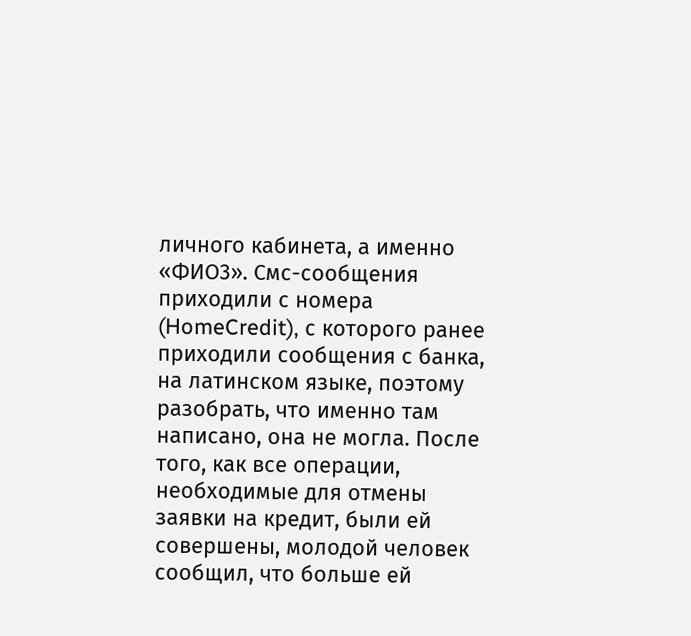личного кабинета, а именно «ФИО3». Смс-сообщения приходили с номера (HomeCredit), с которого ранее приходили сообщения с банка, на латинском языке, поэтому разобрать, что именно там написано, она не могла. После того, как все операции, необходимые для отмены заявки на кредит, были ей совершены, молодой человек сообщил, что больше ей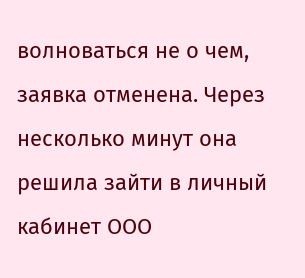волноваться не о чем, заявка отменена. Через несколько минут она решила зайти в личный кабинет ООО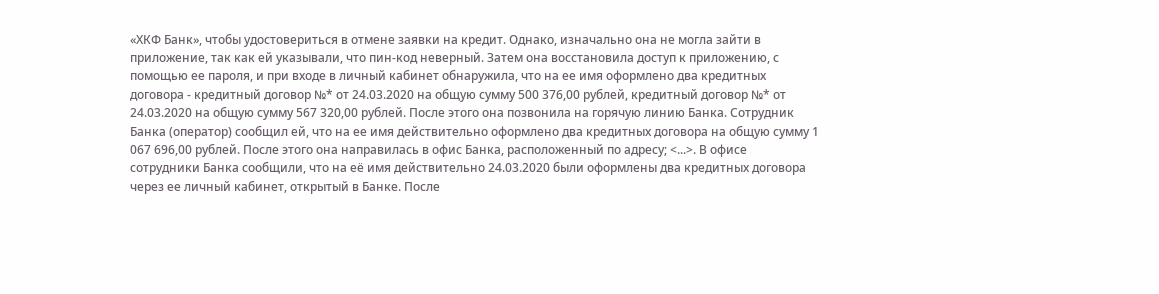«ХКФ Банк», чтобы удостовериться в отмене заявки на кредит. Однако, изначально она не могла зайти в приложение, так как ей указывали, что пин-код неверный. Затем она восстановила доступ к приложению, с помощью ее пароля, и при входе в личный кабинет обнаружила, что на ее имя оформлено два кредитных договора - кредитный договор №* от 24.03.2020 на общую сумму 500 376,00 рублей, кредитный договор №* от 24.03.2020 на общую сумму 567 320,00 рублей. После этого она позвонила на горячую линию Банка. Сотрудник Банка (оператор) сообщил ей, что на ее имя действительно оформлено два кредитных договора на общую сумму 1 067 696,00 рублей. После этого она направилась в офис Банка, расположенный по адресу; <...>. В офисе сотрудники Банка сообщили, что на её имя действительно 24.03.2020 были оформлены два кредитных договора через ее личный кабинет, открытый в Банке. После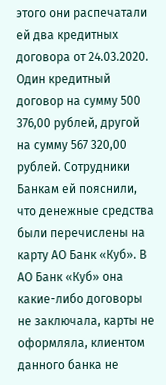этого они распечатали ей два кредитных договора от 24.03.2020. Один кредитный договор на сумму 500 376,00 рублей, другой на сумму 567 320,00 рублей. Сотрудники Банкам ей пояснили, что денежные средства были перечислены на карту АО Банк «Куб». В АО Банк «Куб» она какие-либо договоры не заключала, карты не оформляла, клиентом данного банка не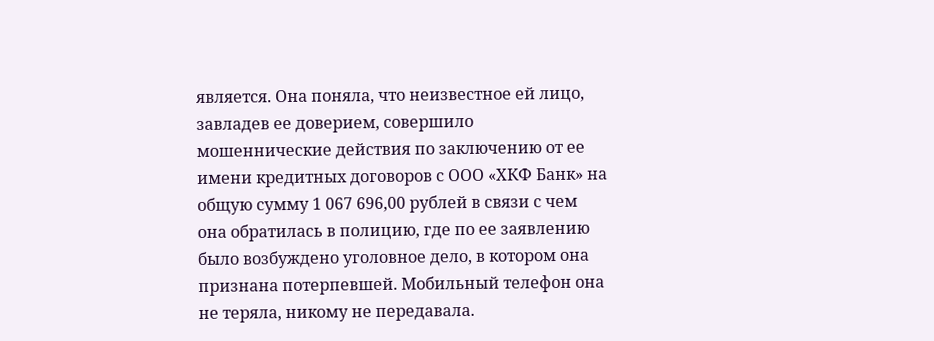является. Она поняла, что неизвестное ей лицо, завладев ее доверием, совершило мошеннические действия по заключению от ее имени кредитных договоров с ООО «ХКФ Банк» на общую сумму 1 067 696,00 рублей в связи с чем она обратилась в полицию, где по ее заявлению было возбуждено уголовное дело, в котором она признана потерпевшей. Мобильный телефон она не теряла, никому не передавала.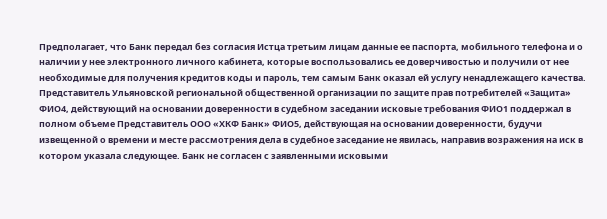Предполагает, что Банк передал без согласия Истца третьим лицам данные ее паспорта, мобильного телефона и о наличии у нее электронного личного кабинета, которые воспользовались ее доверчивостью и получили от нее необходимые для получения кредитов коды и пароль, тем самым Банк оказал ей услугу ненадлежащего качества. Представитель Ульяновской региональной общественной организации по защите прав потребителей «Защита» ФИО4, действующий на основании доверенности в судебном заседании исковые требования ФИО1 поддержал в полном объеме Представитель ООО «ХКФ Банк» ФИО5, действующая на основании доверенности, будучи извещенной о времени и месте рассмотрения дела в судебное заседание не явилась, направив возражения на иск в котором указала следующее. Банк не согласен с заявленными исковыми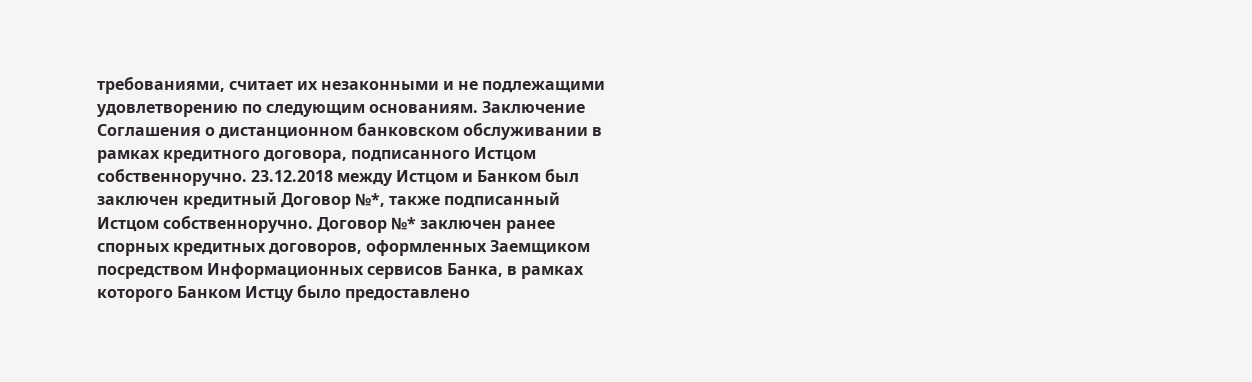требованиями, считает их незаконными и не подлежащими удовлетворению по следующим основаниям. Заключение Соглашения о дистанционном банковском обслуживании в рамках кредитного договора, подписанного Истцом собственноручно. 23.12.2018 между Истцом и Банком был заключен кредитный Договор №*, также подписанный Истцом собственноручно. Договор №* заключен ранее спорных кредитных договоров, оформленных Заемщиком посредством Информационных сервисов Банка, в рамках которого Банком Истцу было предоставлено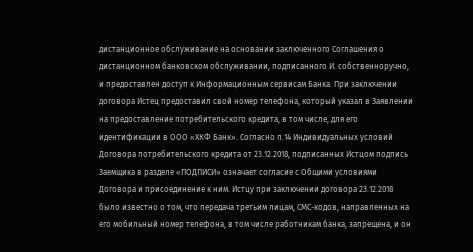дистанционное обслуживание на основании заключенного Соглашения о дистанционном банковском обслуживании, подписанного И. собственноручно, и предоставлен доступ к Информационным сервисам Банка. При заключении договора Истец предоставил свой номер телефона, который указал в Заявлении на предоставление потребительского кредита, в том числе, для его идентификации в ООО «ХКФ Банк». Согласно п.14 Индивидуальных условий Договора потребительского кредита от 23.12.2018, подписанных Истцом подпись Заемщика в разделе «ПОДПИСИ» означает согласие с Общими условиями Договора и присоединение к ним. Истцу при заключении договора 23.12.2018 было известно о том, что передача третьим лицам, СМС-кодов, направленных на его мобильный номер телефона, в том числе работникам банка, запрещена, и он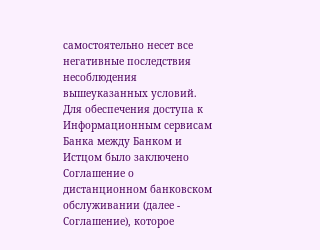самостоятельно несет все негативные последствия несоблюдения вышеуказанных условий. Для обеспечения доступа к Информационным сервисам Банка между Банком и Истцом было заключено Соглашение о дистанционном банковском обслуживании (далее - Соглашение), которое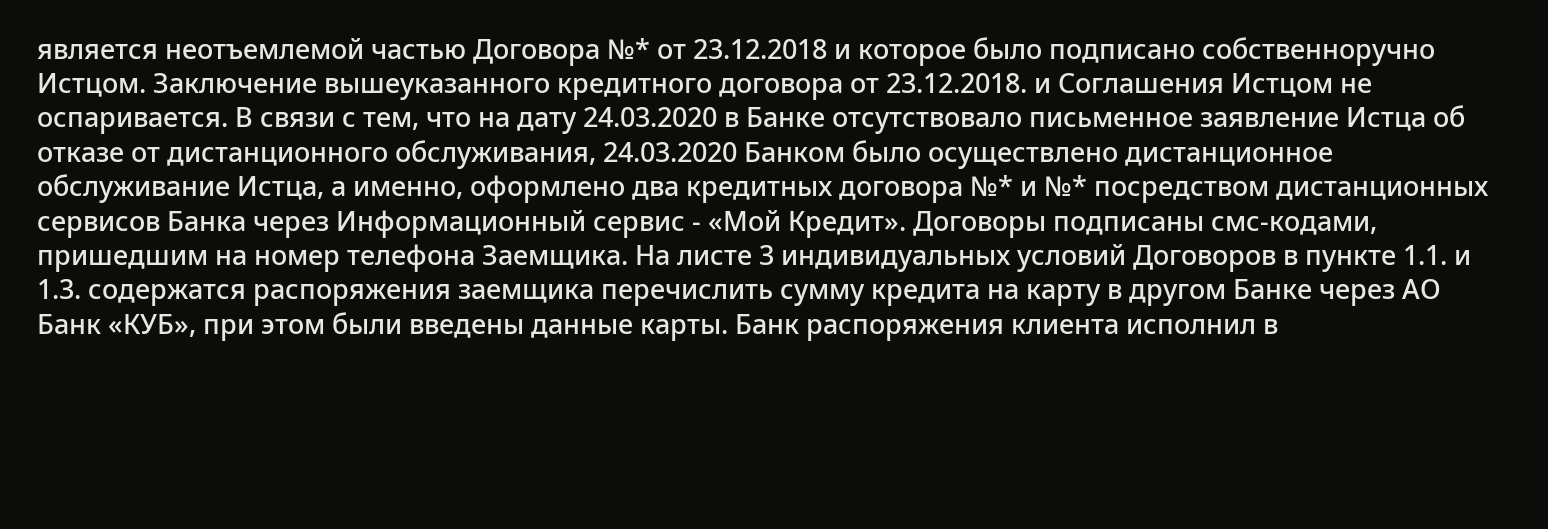является неотъемлемой частью Договора №* от 23.12.2018 и которое было подписано собственноручно Истцом. Заключение вышеуказанного кредитного договора от 23.12.2018. и Соглашения Истцом не оспаривается. В связи с тем, что на дату 24.03.2020 в Банке отсутствовало письменное заявление Истца об отказе от дистанционного обслуживания, 24.03.2020 Банком было осуществлено дистанционное обслуживание Истца, а именно, оформлено два кредитных договора №* и №* посредством дистанционных сервисов Банка через Информационный сервис - «Мой Кредит». Договоры подписаны смс-кодами, пришедшим на номер телефона Заемщика. На листе 3 индивидуальных условий Договоров в пункте 1.1. и 1.3. содержатся распоряжения заемщика перечислить сумму кредита на карту в другом Банке через АО Банк «КУБ», при этом были введены данные карты. Банк распоряжения клиента исполнил в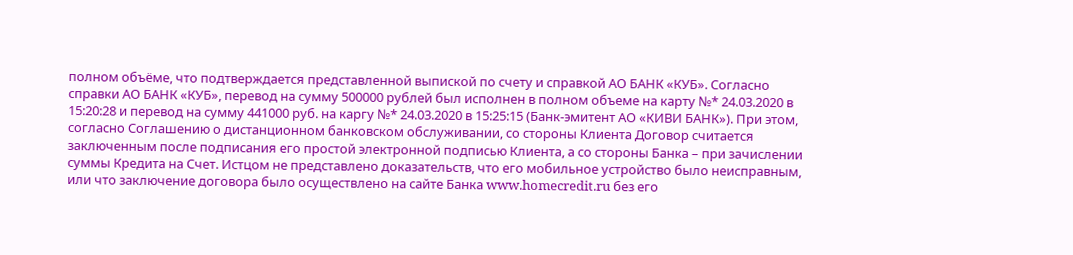полном объёме, что подтверждается представленной выпиской по счету и справкой АО БАНК «КУБ». Согласно справки АО БАНК «КУБ», перевод на сумму 500000 рублей был исполнен в полном объеме на карту №* 24.03.2020 в 15:20:28 и перевод на сумму 441000 руб. на каргу №* 24.03.2020 в 15:25:15 (Банк-эмитент АО «КИВИ БАНК»). При этом, согласно Соглашению о дистанционном банковском обслуживании, со стороны Клиента Договор считается заключенным после подписания его простой электронной подписью Клиента, а со стороны Банка – при зачислении суммы Кредита на Счет. Истцом не представлено доказательств, что его мобильное устройство было неисправным, или что заключение договора было осуществлено на сайте Банка www.homecredit.ru без его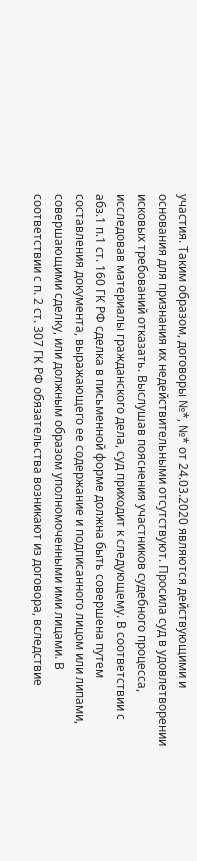участия. Таким образом, договоры №*, №* от 24.03.2020 являются действующими и основания для признания их недействительными отсутствуют. Просила суд в удовлетворении исковых требований отказать. Выслушав пояснения участников судебного процесса, исследовав материалы гражданского дела, суд приходит к следующему. В соответствии с абз.1 п.1 ст. 160 ГК РФ сделка в письменной форме должна быть совершена путем составления документа, выражающего ее содержание и подписанного лицом или липами, совершающими сделку, или должным образом уполномоченными ими лицами. В соответствии с п. 2 ст. 307 ГК РФ обязательства возникают из договора, вследствие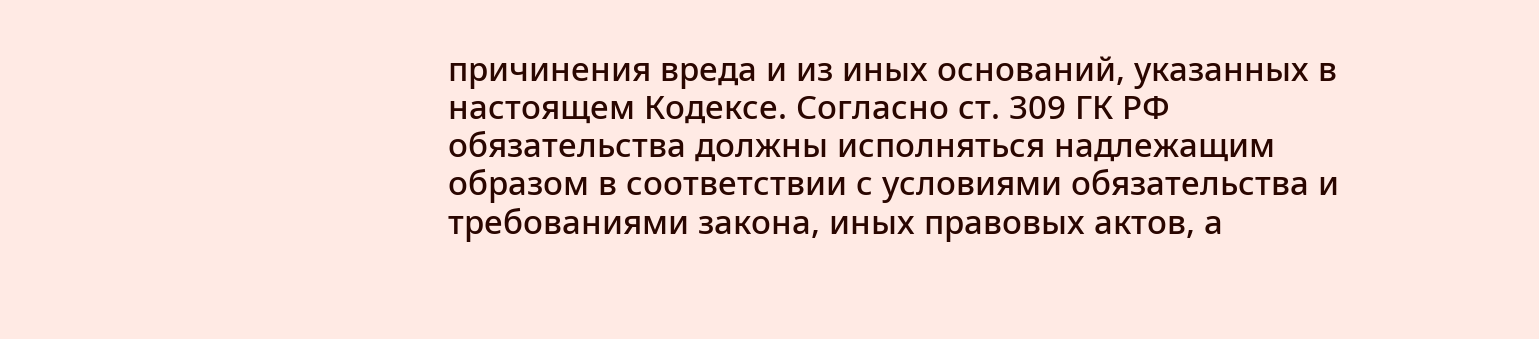причинения вреда и из иных оснований, указанных в настоящем Кодексе. Согласно ст. 309 ГК РФ обязательства должны исполняться надлежащим образом в соответствии с условиями обязательства и требованиями закона, иных правовых актов, а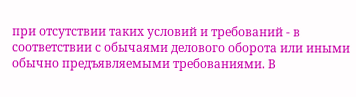при отсутствии таких условий и требований - в соответствии с обычаями делового оборота или иными обычно предъявляемыми требованиями. В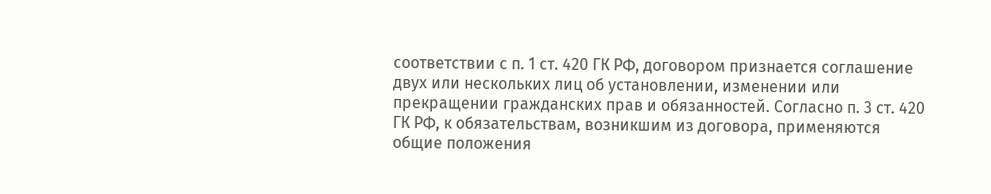соответствии с п. 1 ст. 420 ГК РФ, договором признается соглашение двух или нескольких лиц об установлении, изменении или прекращении гражданских прав и обязанностей. Согласно п. 3 ст. 420 ГК РФ, к обязательствам, возникшим из договора, применяются общие положения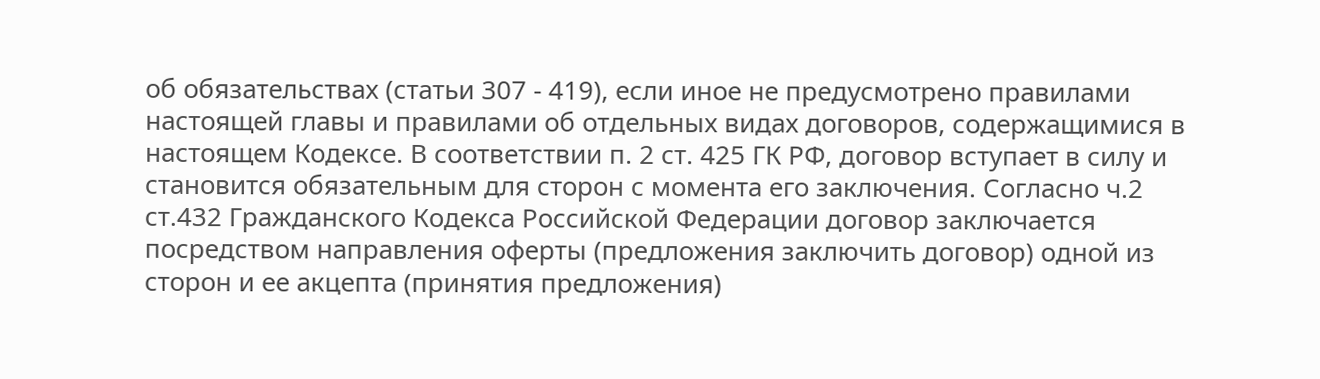об обязательствах (статьи 307 - 419), если иное не предусмотрено правилами настоящей главы и правилами об отдельных видах договоров, содержащимися в настоящем Кодексе. В соответствии п. 2 ст. 425 ГК РФ, договор вступает в силу и становится обязательным для сторон с момента его заключения. Согласно ч.2 ст.432 Гражданского Кодекса Российской Федерации договор заключается посредством направления оферты (предложения заключить договор) одной из сторон и ее акцепта (принятия предложения)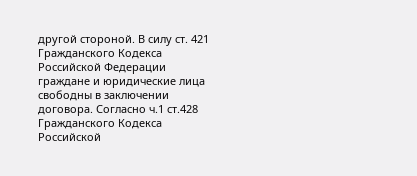другой стороной. В силу ст. 421 Гражданского Кодекса Российской Федерации граждане и юридические лица свободны в заключении договора. Согласно ч.1 ст.428 Гражданского Кодекса Российской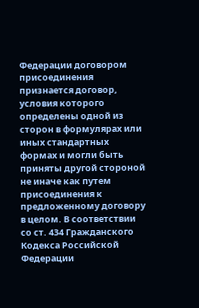Федерации договором присоединения признается договор, условия которого определены одной из сторон в формулярах или иных стандартных формах и могли быть приняты другой стороной не иначе как путем присоединения к предложенному договору в целом. В соответствии со ст. 434 Гражданского Кодекса Российской Федерации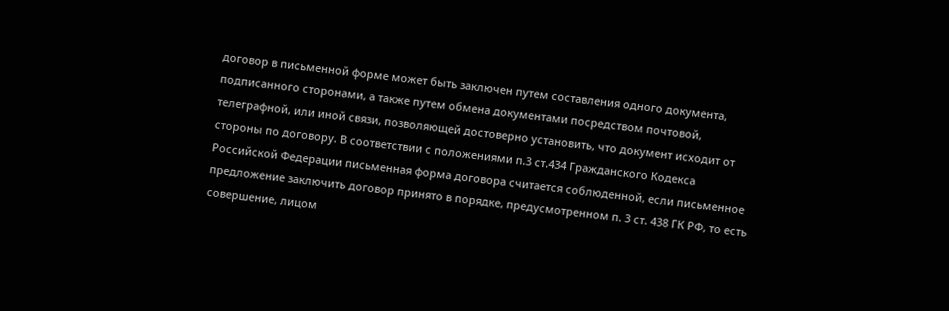договор в письменной форме может быть заключен путем составления одного документа, подписанного сторонами, а также путем обмена документами посредством почтовой, телеграфной, или иной связи, позволяющей достоверно установить, что документ исходит от стороны по договору. В соответствии с положениями п.3 ст.434 Гражданского Кодекса Российской Федерации письменная форма договора считается соблюденной, если письменное предложение заключить договор принято в порядке, предусмотренном п. 3 ст. 438 ГК РФ, то есть совершение, лицом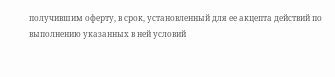получившим оферту, в срок, установленный для ее акцепта действий по выполнению указанных в ней условий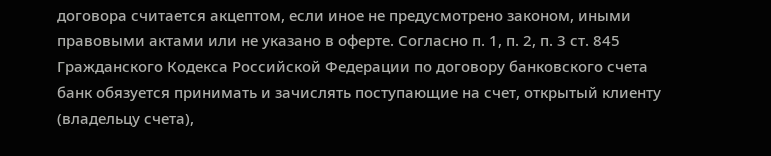договора считается акцептом, если иное не предусмотрено законом, иными правовыми актами или не указано в оферте. Согласно п. 1, п. 2, п. 3 ст. 845 Гражданского Кодекса Российской Федерации по договору банковского счета банк обязуется принимать и зачислять поступающие на счет, открытый клиенту (владельцу счета),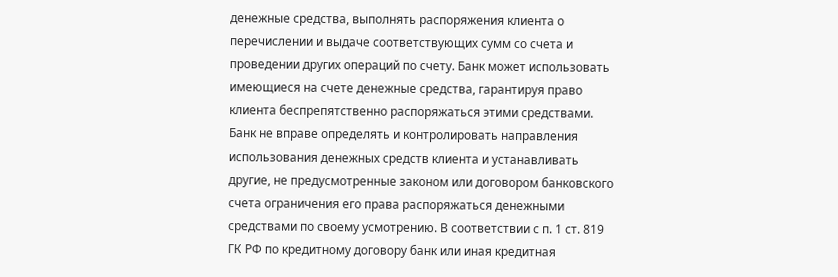денежные средства, выполнять распоряжения клиента о перечислении и выдаче соответствующих сумм со счета и проведении других операций по счету. Банк может использовать имеющиеся на счете денежные средства, гарантируя право клиента беспрепятственно распоряжаться этими средствами. Банк не вправе определять и контролировать направления использования денежных средств клиента и устанавливать другие, не предусмотренные законом или договором банковского счета ограничения его права распоряжаться денежными средствами по своему усмотрению. В соответствии с п. 1 ст. 819 ГК РФ по кредитному договору банк или иная кредитная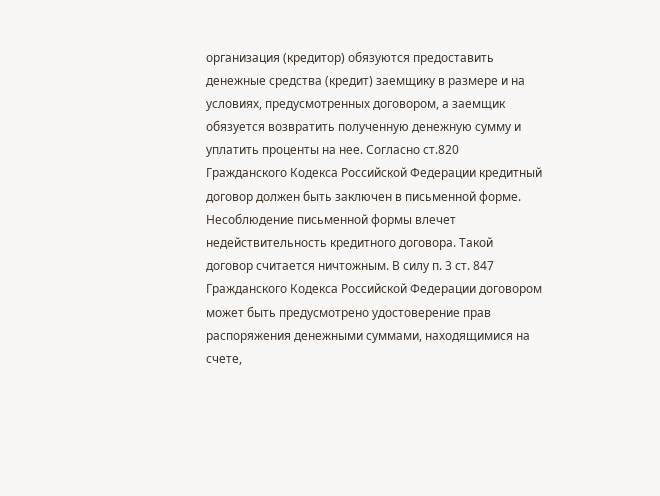организация (кредитор) обязуются предоставить денежные средства (кредит) заемщику в размере и на условиях, предусмотренных договором, а заемщик обязуется возвратить полученную денежную сумму и уплатить проценты на нее. Согласно ст.820 Гражданского Кодекса Российской Федерации кредитный договор должен быть заключен в письменной форме. Несоблюдение письменной формы влечет недействительность кредитного договора. Такой договор считается ничтожным. В силу п. 3 ст. 847 Гражданского Кодекса Российской Федерации договором может быть предусмотрено удостоверение прав распоряжения денежными суммами, находящимися на счете,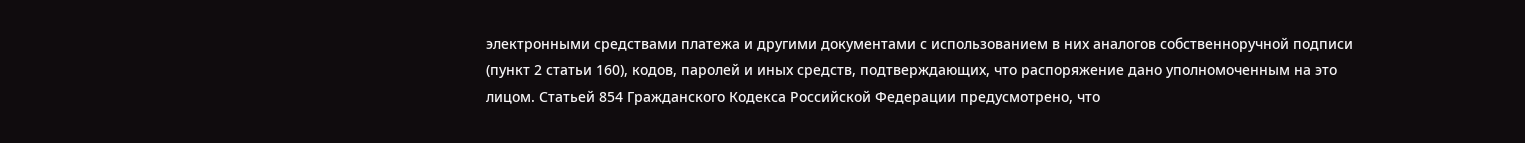электронными средствами платежа и другими документами с использованием в них аналогов собственноручной подписи (пункт 2 статьи 160), кодов, паролей и иных средств, подтверждающих, что распоряжение дано уполномоченным на это лицом. Статьей 854 Гражданского Кодекса Российской Федерации предусмотрено, что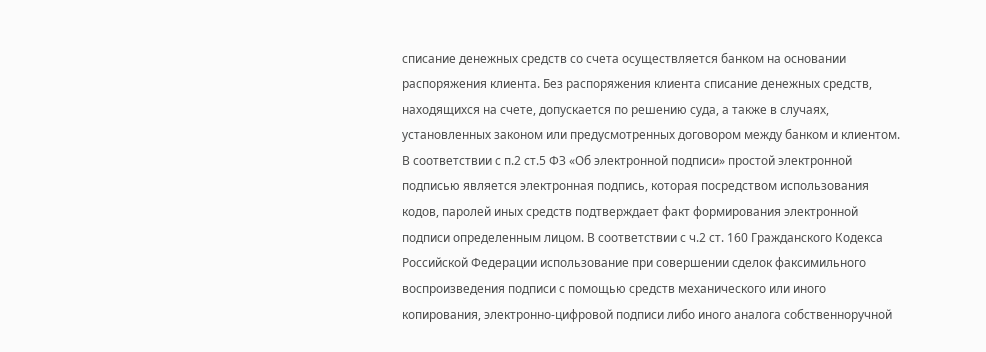списание денежных средств со счета осуществляется банком на основании распоряжения клиента. Без распоряжения клиента списание денежных средств, находящихся на счете, допускается по решению суда, а также в случаях, установленных законом или предусмотренных договором между банком и клиентом. В соответствии с п.2 ст.5 ФЗ «Об электронной подписи» простой электронной подписью является электронная подпись, которая посредством использования кодов, паролей иных средств подтверждает факт формирования электронной подписи определенным лицом. В соответствии с ч.2 ст. 160 Гражданского Кодекса Российской Федерации использование при совершении сделок факсимильного воспроизведения подписи с помощью средств механического или иного копирования, электронно-цифровой подписи либо иного аналога собственноручной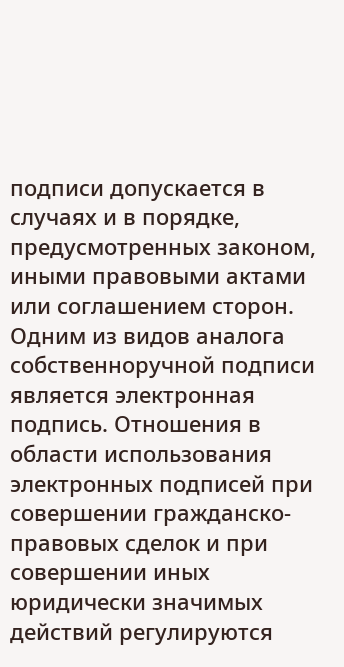подписи допускается в случаях и в порядке, предусмотренных законом, иными правовыми актами или соглашением сторон. Одним из видов аналога собственноручной подписи является электронная подпись. Отношения в области использования электронных подписей при совершении гражданско-правовых сделок и при совершении иных юридически значимых действий регулируются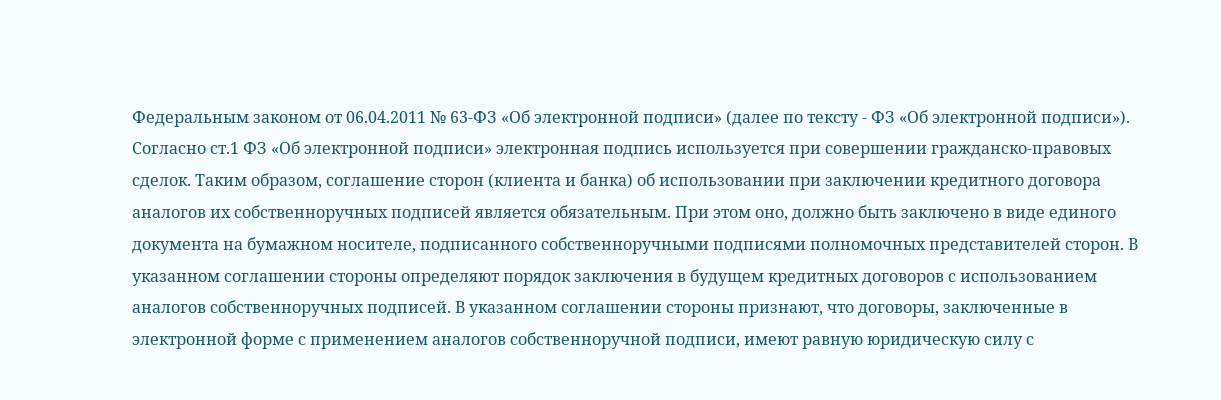Федеральным законом от 06.04.2011 № 63-ФЗ «Об электронной подписи» (далее по тексту - ФЗ «Об электронной подписи»). Согласно ст.1 ФЗ «Об электронной подписи» электронная подпись используется при совершении гражданско-правовых сделок. Таким образом, соглашение сторон (клиента и банка) об использовании при заключении кредитного договора аналогов их собственноручных подписей является обязательным. При этом оно, должно быть заключено в виде единого документа на бумажном носителе, подписанного собственноручными подписями полномочных представителей сторон. В указанном соглашении стороны определяют порядок заключения в будущем кредитных договоров с использованием аналогов собственноручных подписей. В указанном соглашении стороны признают, что договоры, заключенные в электронной форме с применением аналогов собственноручной подписи, имеют равную юридическую силу с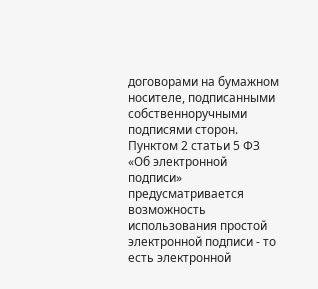договорами на бумажном носителе, подписанными собственноручными подписями сторон. Пунктом 2 статьи 5 ФЗ «Об электронной подписи» предусматривается возможность использования простой электронной подписи - то есть электронной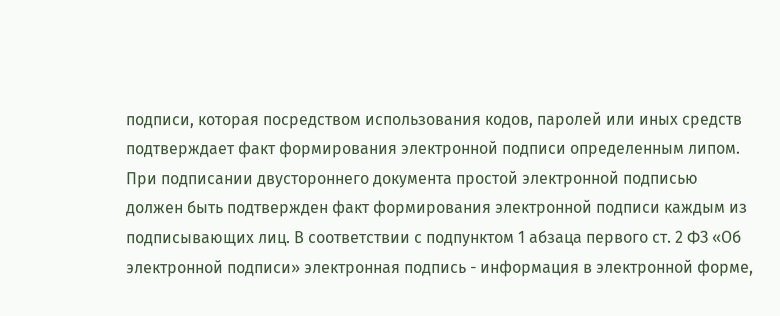подписи, которая посредством использования кодов, паролей или иных средств подтверждает факт формирования электронной подписи определенным липом. При подписании двустороннего документа простой электронной подписью должен быть подтвержден факт формирования электронной подписи каждым из подписывающих лиц. В соответствии с подпунктом 1 абзаца первого ст. 2 ФЗ «Об электронной подписи» электронная подпись - информация в электронной форме,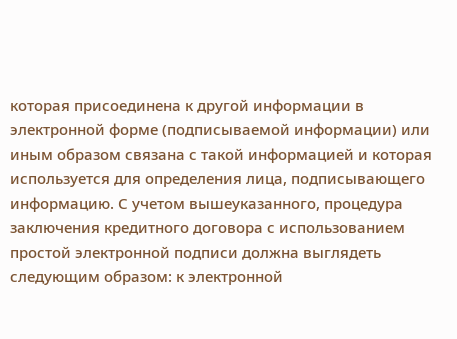которая присоединена к другой информации в электронной форме (подписываемой информации) или иным образом связана с такой информацией и которая используется для определения лица, подписывающего информацию. С учетом вышеуказанного, процедура заключения кредитного договора с использованием простой электронной подписи должна выглядеть следующим образом: к электронной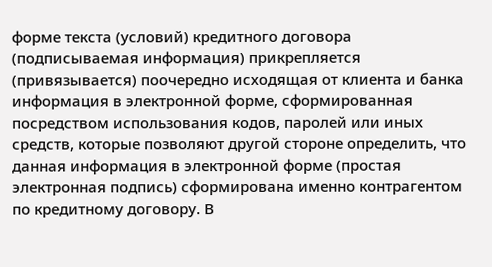форме текста (условий) кредитного договора (подписываемая информация) прикрепляется (привязывается) поочередно исходящая от клиента и банка информация в электронной форме, сформированная посредством использования кодов, паролей или иных средств, которые позволяют другой стороне определить, что данная информация в электронной форме (простая электронная подпись) сформирована именно контрагентом по кредитному договору. В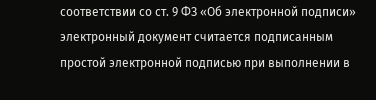соответствии со ст. 9 ФЗ «Об электронной подписи» электронный документ считается подписанным простой электронной подписью при выполнении в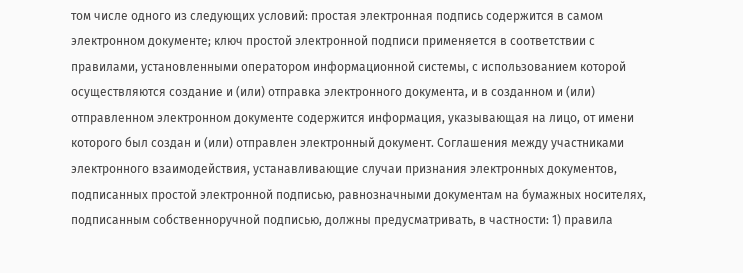том числе одного из следующих условий: простая электронная подпись содержится в самом электронном документе; ключ простой электронной подписи применяется в соответствии с правилами, установленными оператором информационной системы, с использованием которой осуществляются создание и (или) отправка электронного документа, и в созданном и (или) отправленном электронном документе содержится информация, указывающая на лицо, от имени которого был создан и (или) отправлен электронный документ. Соглашения между участниками электронного взаимодействия, устанавливающие случаи признания электронных документов, подписанных простой электронной подписью, равнозначными документам на бумажных носителях, подписанным собственноручной подписью, должны предусматривать, в частности: 1) правила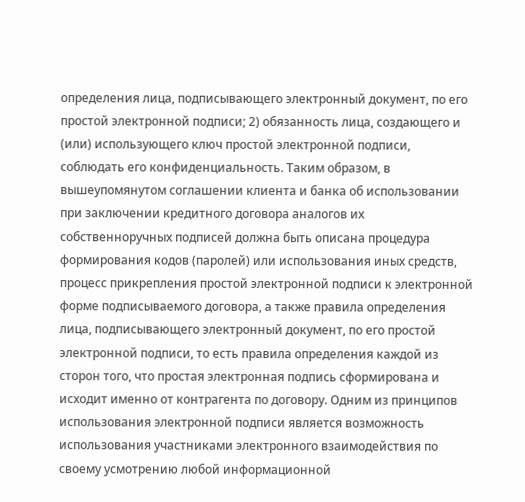определения лица, подписывающего электронный документ, по его простой электронной подписи; 2) обязанность лица, создающего и (или) использующего ключ простой электронной подписи, соблюдать его конфиденциальность. Таким образом, в вышеупомянутом соглашении клиента и банка об использовании при заключении кредитного договора аналогов их собственноручных подписей должна быть описана процедура формирования кодов (паролей) или использования иных средств, процесс прикрепления простой электронной подписи к электронной форме подписываемого договора, а также правила определения лица, подписывающего электронный документ, по его простой электронной подписи, то есть правила определения каждой из сторон того, что простая электронная подпись сформирована и исходит именно от контрагента по договору. Одним из принципов использования электронной подписи является возможность использования участниками электронного взаимодействия по своему усмотрению любой информационной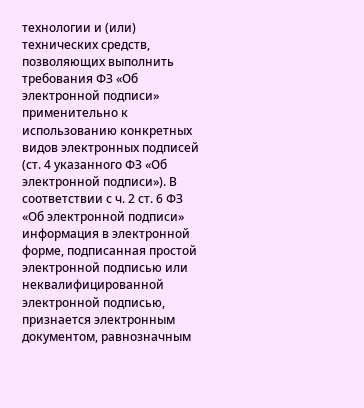технологии и (или) технических средств, позволяющих выполнить требования ФЗ «Об электронной подписи» применительно к использованию конкретных видов электронных подписей (ст. 4 указанного ФЗ «Об электронной подписи»). В соответствии с ч. 2 ст. 6 ФЗ «Об электронной подписи» информация в электронной форме, подписанная простой электронной подписью или неквалифицированной электронной подписью, признается электронным документом, равнозначным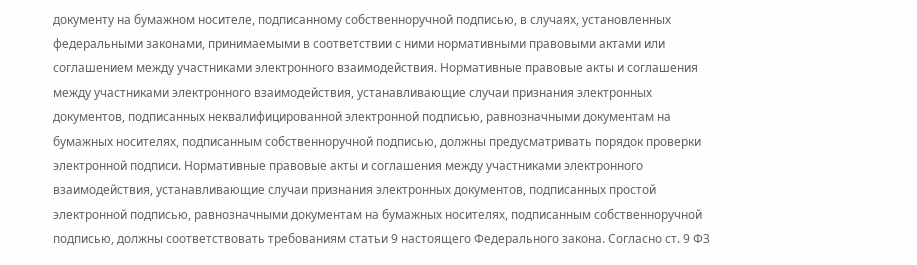документу на бумажном носителе, подписанному собственноручной подписью, в случаях, установленных федеральными законами, принимаемыми в соответствии с ними нормативными правовыми актами или соглашением между участниками электронного взаимодействия. Нормативные правовые акты и соглашения между участниками электронного взаимодействия, устанавливающие случаи признания электронных документов, подписанных неквалифицированной электронной подписью, равнозначными документам на бумажных носителях, подписанным собственноручной подписью, должны предусматривать порядок проверки электронной подписи. Нормативные правовые акты и соглашения между участниками электронного взаимодействия, устанавливающие случаи признания электронных документов, подписанных простой электронной подписью, равнозначными документам на бумажных носителях, подписанным собственноручной подписью, должны соответствовать требованиям статьи 9 настоящего Федерального закона. Согласно ст. 9 ФЗ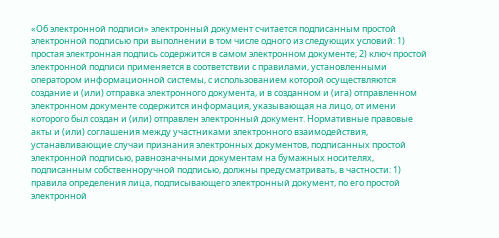«Об электронной подписи» электронный документ считается подписанным простой электронной подписью при выполнении в том числе одного из следующих условий: 1) простая электронная подпись содержится в самом электронном документе; 2) ключ простой электронной подписи применяется в соответствии с правилами, установленными оператором информационной системы, с использованием которой осуществляются создание и (или) отправка электронного документа, и в созданном и (ига) отправленном электронном документе содержится информация, указывающая на лицо, от имени которого был создан и (или) отправлен электронный документ. Нормативные правовые акты и (или) соглашения между участниками электронного взаимодействия, устанавливающие случаи признания электронных документов, подписанных простой электронной подписью, равнозначными документам на бумажных носителях, подписанным собственноручной подписью, должны предусматривать, в частности: 1) правила определения лица, подписывающего электронный документ, по его простой электронной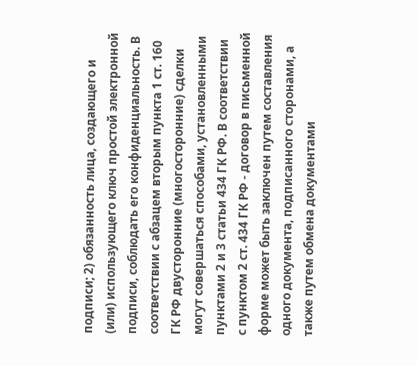подписи; 2) обязанность лица, создающего и (или) использующего ключ простой электронной подписи, соблюдать его конфиденциальность. В соответствии с абзацем вторым пункта 1 ст. 160 ГК РФ двусторонние (многосторонние) сделки могут совершаться способами, установленными пунктами 2 и 3 статьи 434 ГК РФ. В соответствии с пунктом 2 ст. 434 ГК РФ - договор в письменной форме может быть заключен путем составления одного документа, подписанного сторонами, а также путем обмена документами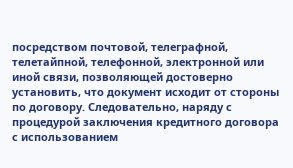посредством почтовой, телеграфной, телетайпной, телефонной, электронной или иной связи, позволяющей достоверно установить, что документ исходит от стороны по договору. Следовательно, наряду с процедурой заключения кредитного договора с использованием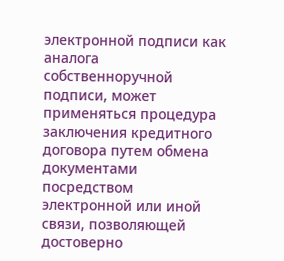электронной подписи как аналога собственноручной подписи, может применяться процедура заключения кредитного договора путем обмена документами посредством электронной или иной связи, позволяющей достоверно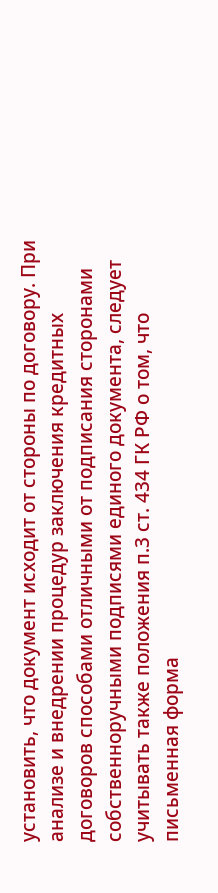установить, что документ исходит от стороны по договору. При анализе и внедрении процедур заключения кредитных договоров способами отличными от подписания сторонами собственноручными подписями единого документа, следует учитывать также положения п.3 ст. 434 ГК РФ о том, что письменная форма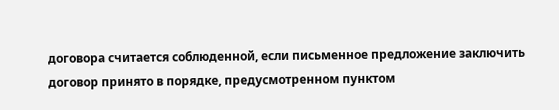договора считается соблюденной, если письменное предложение заключить договор принято в порядке, предусмотренном пунктом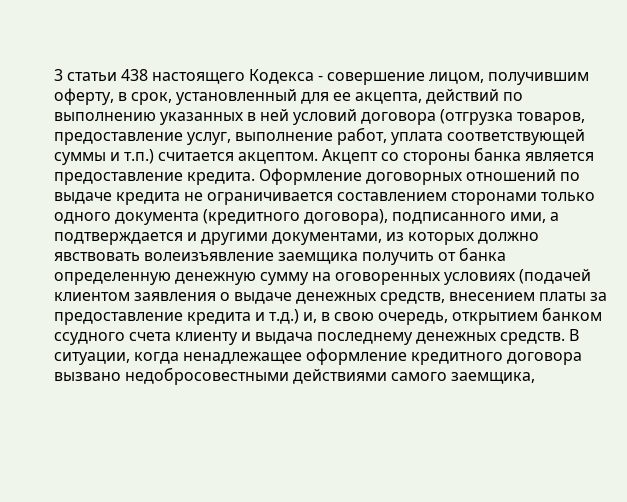3 статьи 438 настоящего Кодекса - совершение лицом, получившим оферту, в срок, установленный для ее акцепта, действий по выполнению указанных в ней условий договора (отгрузка товаров, предоставление услуг, выполнение работ, уплата соответствующей суммы и т.п.) считается акцептом. Акцепт со стороны банка является предоставление кредита. Оформление договорных отношений по выдаче кредита не ограничивается составлением сторонами только одного документа (кредитного договора), подписанного ими, а подтверждается и другими документами, из которых должно явствовать волеизъявление заемщика получить от банка определенную денежную сумму на оговоренных условиях (подачей клиентом заявления о выдаче денежных средств, внесением платы за предоставление кредита и т.д.) и, в свою очередь, открытием банком ссудного счета клиенту и выдача последнему денежных средств. В ситуации, когда ненадлежащее оформление кредитного договора вызвано недобросовестными действиями самого заемщика,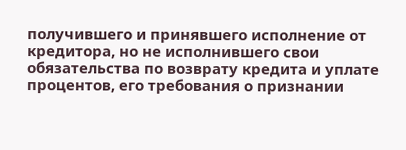получившего и принявшего исполнение от кредитора, но не исполнившего свои обязательства по возврату кредита и уплате процентов, его требования о признании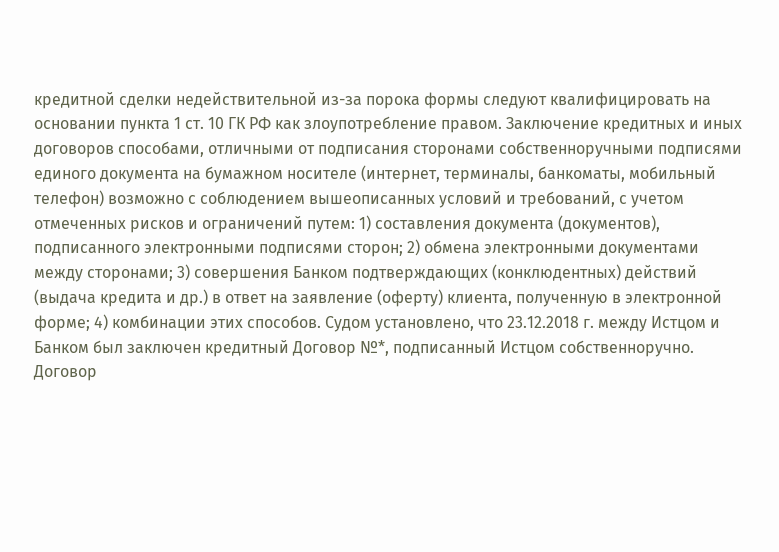кредитной сделки недействительной из-за порока формы следуют квалифицировать на основании пункта 1 ст. 10 ГК РФ как злоупотребление правом. Заключение кредитных и иных договоров способами, отличными от подписания сторонами собственноручными подписями единого документа на бумажном носителе (интернет, терминалы, банкоматы, мобильный телефон) возможно с соблюдением вышеописанных условий и требований, с учетом отмеченных рисков и ограничений путем: 1) составления документа (документов), подписанного электронными подписями сторон; 2) обмена электронными документами между сторонами; 3) совершения Банком подтверждающих (конклюдентных) действий (выдача кредита и др.) в ответ на заявление (оферту) клиента, полученную в электронной форме; 4) комбинации этих способов. Судом установлено, что 23.12.2018 г. между Истцом и Банком был заключен кредитный Договор №*, подписанный Истцом собственноручно. Договор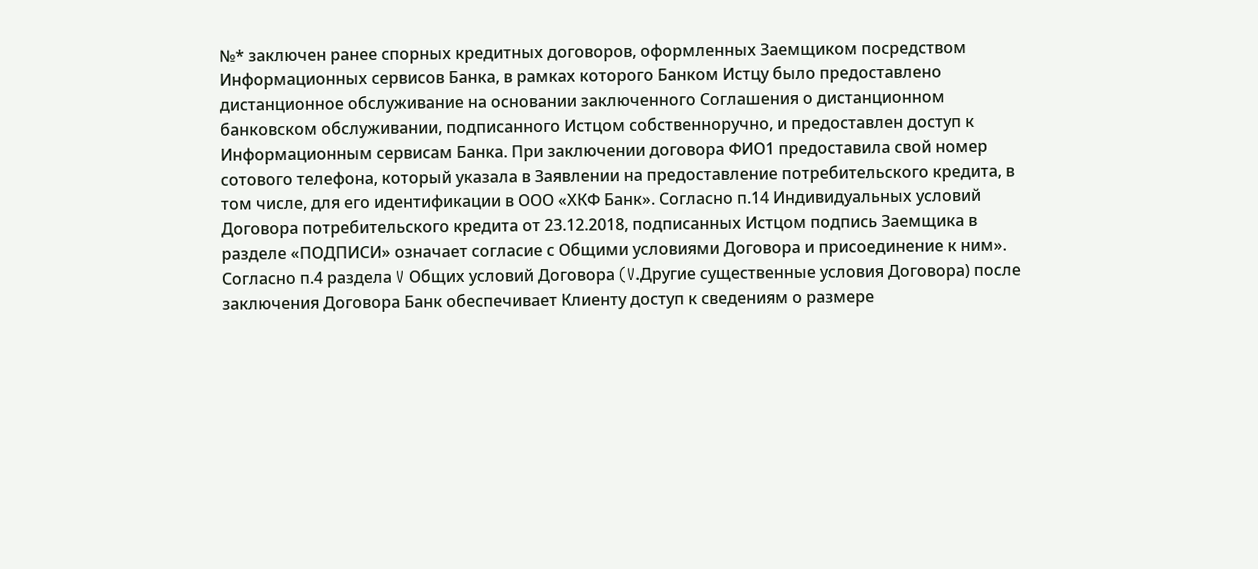№* заключен ранее спорных кредитных договоров, оформленных Заемщиком посредством Информационных сервисов Банка, в рамках которого Банком Истцу было предоставлено дистанционное обслуживание на основании заключенного Соглашения о дистанционном банковском обслуживании, подписанного Истцом собственноручно, и предоставлен доступ к Информационным сервисам Банка. При заключении договора ФИО1 предоставила свой номер сотового телефона, который указала в Заявлении на предоставление потребительского кредита, в том числе, для его идентификации в ООО «ХКФ Банк». Согласно п.14 Индивидуальных условий Договора потребительского кредита от 23.12.2018, подписанных Истцом подпись Заемщика в разделе «ПОДПИСИ» означает согласие с Общими условиями Договора и присоединение к ним». Согласно п.4 раздела V Общих условий Договора (V.Другие существенные условия Договора) после заключения Договора Банк обеспечивает Клиенту доступ к сведениям о размере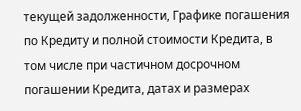текущей задолженности, Графике погашения по Кредиту и полной стоимости Кредита, в том числе при частичном досрочном погашении Кредита, датах и размерах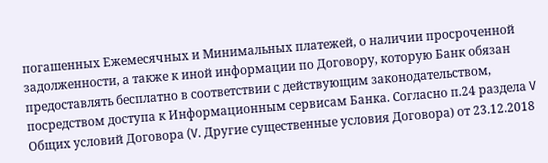погашенных Ежемесячных и Минимальных платежей, о наличии просроченной задолженности, а также к иной информации по Договору, которую Банк обязан предоставлять бесплатно в соответствии с действующим законодательством, посредством доступа к Информационным сервисам Банка. Согласно п.24 раздела V Общих условий Договора (V. Другие существенные условия Договора) от 23.12.2018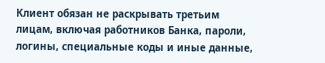Клиент обязан не раскрывать третьим лицам, включая работников Банка, пароли, логины, специальные коды и иные данные,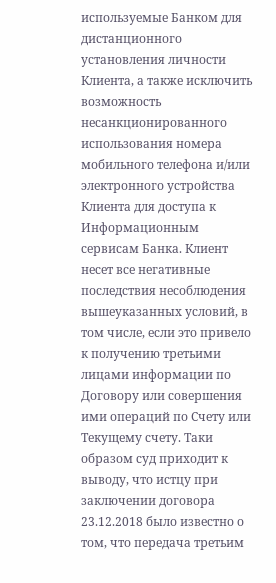используемые Банком для дистанционного установления личности Клиента, а также исключить возможность несанкционированного использования номера мобильного телефона и/или электронного устройства Клиента для доступа к Информационным сервисам Банка. Клиент несет все негативные последствия несоблюдения вышеуказанных условий, в том числе, если это привело к получению третьими лицами информации по Договору или совершения ими операций по Счету или Текущему счету. Таки образом суд приходит к выводу, что истцу при заключении договора 23.12.2018 было известно о том, что передача третьим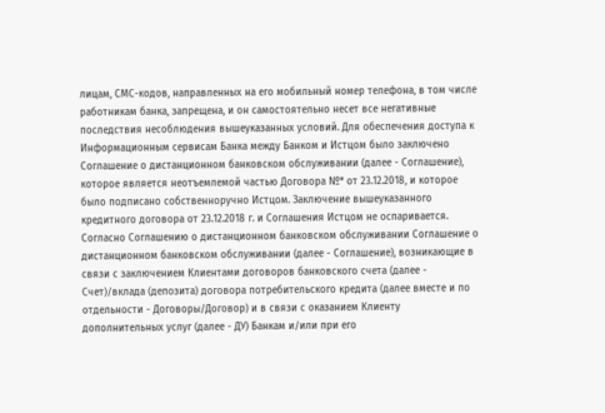лицам, СМС-кодов, направленных на его мобильный номер телефона, в том числе работникам банка, запрещена, и он самостоятельно несет все негативные последствия несоблюдения вышеуказанных условий. Для обеспечения доступа к Информационным сервисам Банка между Банком и Истцом было заключено Соглашение о дистанционном банковском обслуживании (далее - Соглашение), которое является неотъемлемой частью Договора №* от 23.12.2018, и которое было подписано собственноручно Истцом. Заключение вышеуказанного кредитного договора от 23.12.2018 г. и Соглашения Истцом не оспаривается. Согласно Соглашению о дистанционном банковском обслуживании Соглашение о дистанционном банковском обслуживании (далее - Соглашение), возникающие в связи с заключением Клиентами договоров банковского счета (далее - Счет)/вклада (депозита) договора потребительского кредита (далее вместе и по отдельности - Договоры/Договор) и в связи с оказанием Клиенту дополнительных услуг (далее - ДУ) Банкам и/или при его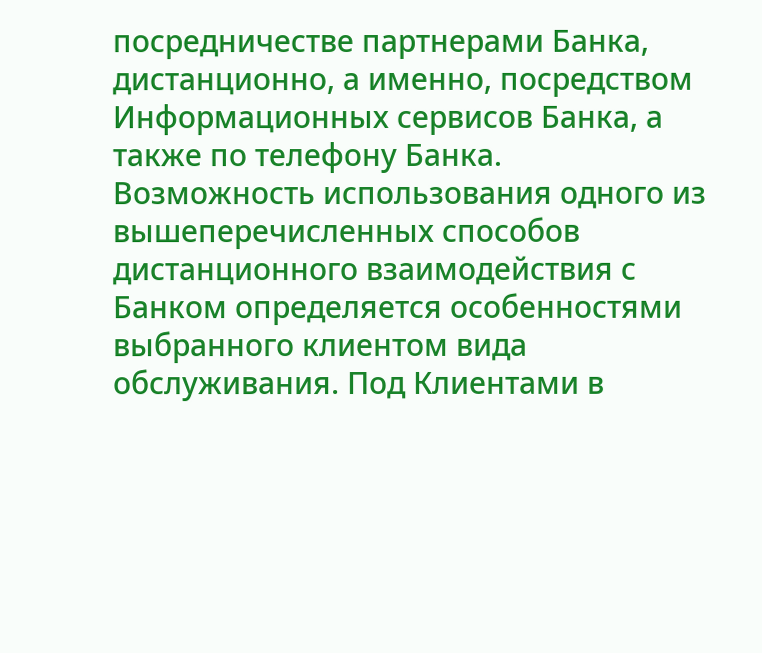посредничестве партнерами Банка, дистанционно, а именно, посредством Информационных сервисов Банка, а также по телефону Банка. Возможность использования одного из вышеперечисленных способов дистанционного взаимодействия с Банком определяется особенностями выбранного клиентом вида обслуживания. Под Клиентами в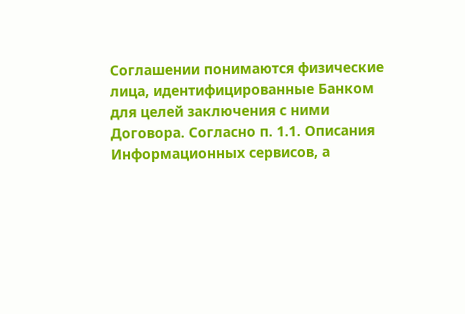Соглашении понимаются физические лица, идентифицированные Банком для целей заключения с ними Договора. Согласно п. 1.1. Описания Информационных сервисов, а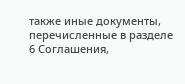также иные документы, перечисленные в разделе 6 Соглашения,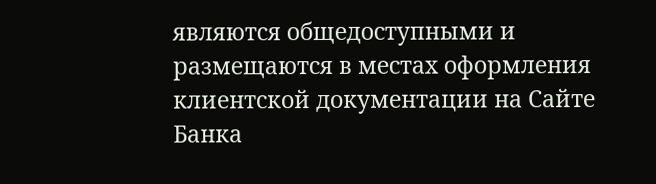являются общедоступными и размещаются в местах оформления клиентской документации на Сайте Банка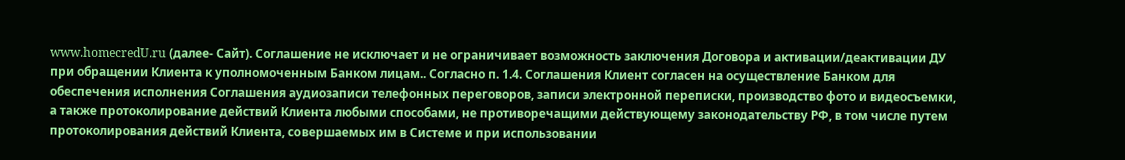www.homecredU.ru (далее- Сайт). Соглашение не исключает и не ограничивает возможность заключения Договора и активации/деактивации ДУ при обращении Клиента к уполномоченным Банком лицам.. Согласно п. 1.4. Соглашения Клиент согласен на осуществление Банком для обеспечения исполнения Соглашения аудиозаписи телефонных переговоров, записи электронной переписки, производство фото и видеосъемки, а также протоколирование действий Клиента любыми способами, не противоречащими действующему законодательству РФ, в том числе путем протоколирования действий Клиента, coвершаемых им в Системе и при использовании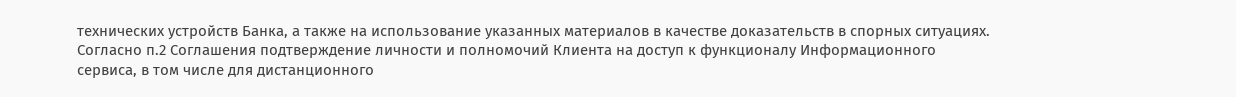технических устройств Банка, а также на использование указанных материалов в качестве доказательств в спорных ситуациях. Согласно п.2 Соглашения подтверждение личности и полномочий Клиента на доступ к функционалу Информационного сервиса, в том числе для дистанционного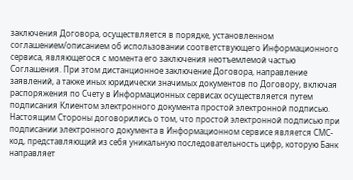заключения Договора, осуществляется в порядке, установленном соглашением/описанием об использовании соответствующего Информационного сервиса, являющегося с момента его заключения неотъемлемой частью Соглашения. При этом дистанционное заключение Договора, направление заявлений, а также иных юридически значимых документов по Договору, включая распоряжения по Счету в Информационных сервисах осуществляется путем подписания Клиентом электронного документа простой электронной подписью. Настоящим Стороны договорились о том, что простой электронной подписью при подписании электронного документа в Информационном сервисе является СМС-код, представляющий из себя уникальную последовательность цифр, которую Банк направляет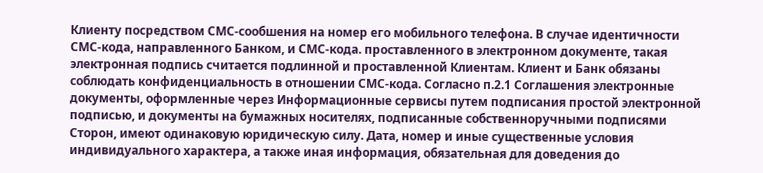Клиенту посредством СМС-сообшения на номер его мобильного телефона. В случае идентичности СМС-кода, направленного Банком, и СМС-кода. проставленного в электронном документе, такая электронная подпись считается подлинной и проставленной Клиентам. Клиент и Банк обязаны соблюдать конфиденциальность в отношении СМС-кода. Согласно п.2.1 Соглашения электронные документы, оформленные через Информационные сервисы путем подписания простой электронной подписью, и документы на бумажных носителях, подписанные собственноручными подписями Сторон, имеют одинаковую юридическую силу. Дата, номер и иные существенные условия индивидуального характера, а также иная информация, обязательная для доведения до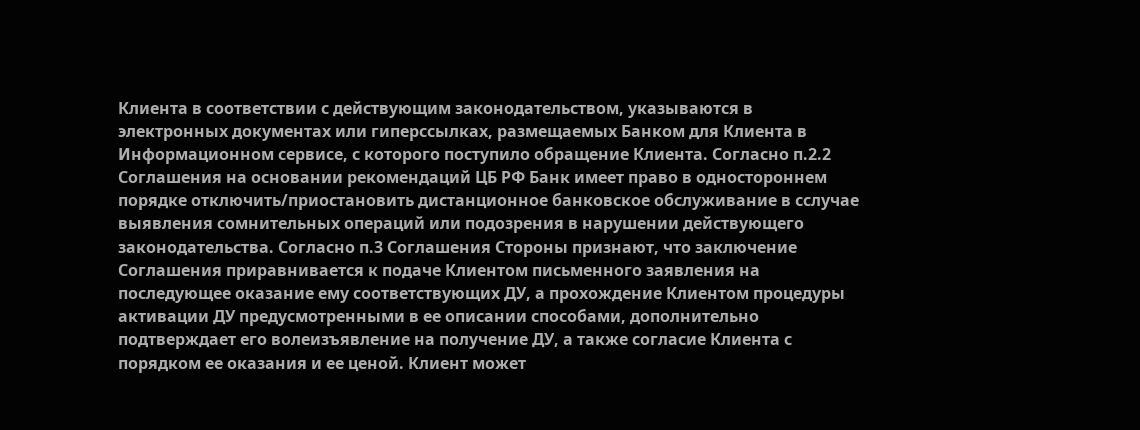Клиента в соответствии с действующим законодательством, указываются в электронных документах или гиперссылках, размещаемых Банком для Клиента в Информационном сервисе, с которого поступило обращение Клиента. Согласно п.2.2 Соглашения на основании рекомендаций ЦБ РФ Банк имеет право в одностороннем порядке отключить/приостановить дистанционное банковское обслуживание в cслучае выявления сомнительных операций или подозрения в нарушении действующего законодательства. Согласно п.3 Соглашения Стороны признают, что заключение Соглашения приравнивается к подаче Клиентом письменного заявления на последующее оказание ему соответствующих ДУ, а прохождение Клиентом процедуры активации ДУ предусмотренными в ее описании способами, дополнительно подтверждает его волеизъявление на получение ДУ, а также согласие Клиента с порядком ее оказания и ее ценой. Клиент может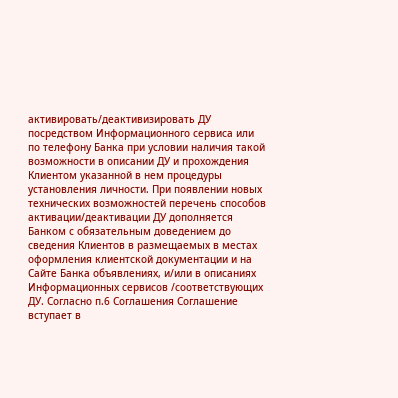активировать/деактивизировать ДУ посредством Информационного сервиса или по телефону Банка при условии наличия такой возможности в описании ДУ и прохождения Клиентом указанной в нем процедуры установления личности. При появлении новых технических возможностей перечень способов активации/деактивации ДУ дополняется Банком с обязательным доведением до сведения Клиентов в размещаемых в местах оформления клиентской документации и на Сайте Банка объявлениях, и/или в описаниях Информационных сервисов /соответствующих ДУ. Согласно п.6 Соглашения Соглашение вступает в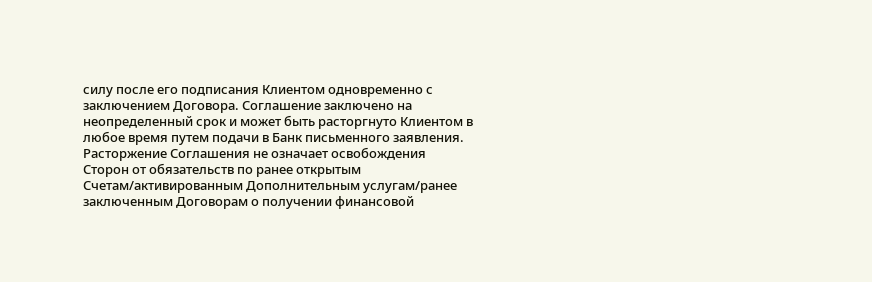силу после его подписания Клиентом одновременно с заключением Договора. Соглашение заключено на неопределенный срок и может быть расторгнуто Клиентом в любое время путем подачи в Банк письменного заявления. Расторжение Соглашения не означает освобождения Сторон от обязательств по ранее открытым Счетам/активированным Дополнительным услугам/ранее заключенным Договорам о получении финансовой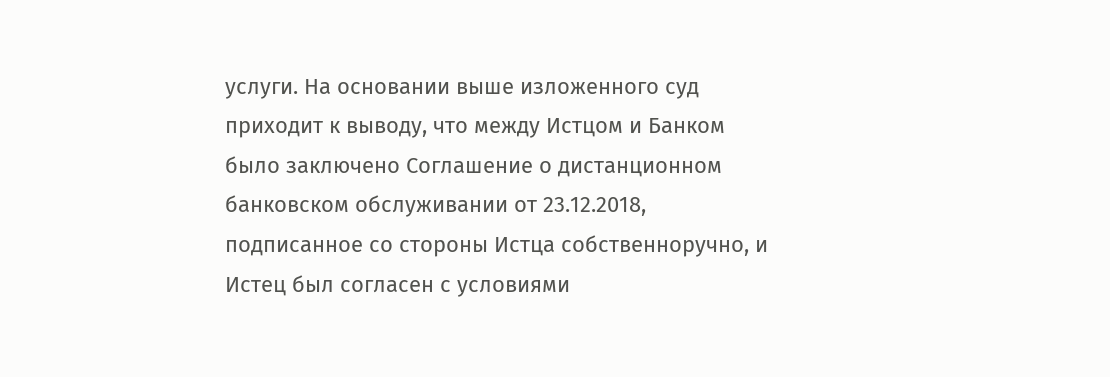услуги. На основании выше изложенного суд приходит к выводу, что между Истцом и Банком было заключено Соглашение о дистанционном банковском обслуживании от 23.12.2018, подписанное со стороны Истца собственноручно, и Истец был согласен с условиями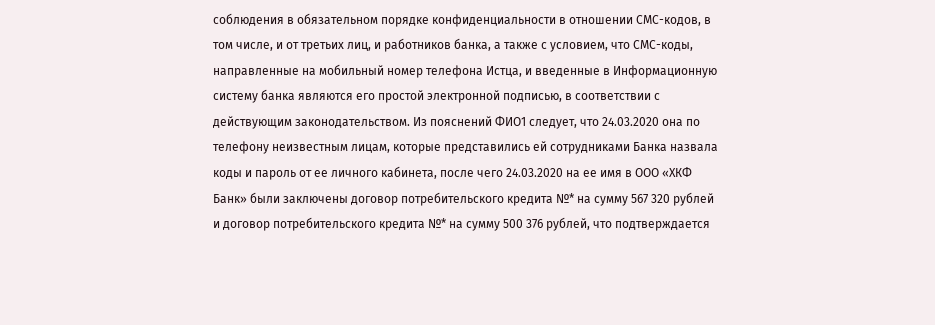соблюдения в обязательном порядке конфиденциальности в отношении СМС-кодов, в том числе, и от третьих лиц, и работников банка, а также с условием, что СМС-коды, направленные на мобильный номер телефона Истца, и введенные в Информационную систему банка являются его простой электронной подписью, в соответствии с действующим законодательством. Из пояснений ФИО1 следует, что 24.03.2020 она по телефону неизвестным лицам, которые представились ей сотрудниками Банка назвала коды и пароль от ее личного кабинета, после чего 24.03.2020 на ее имя в ООО «ХКФ Банк» были заключены договор потребительского кредита №* на сумму 567 320 рублей и договор потребительского кредита №* на сумму 500 376 рублей, что подтверждается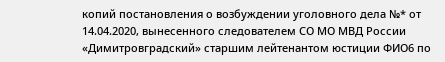копий постановления о возбуждении уголовного дела №* от 14.04.2020, вынесенного следователем СО МО МВД России «Димитровградский» старшим лейтенантом юстиции ФИО6 по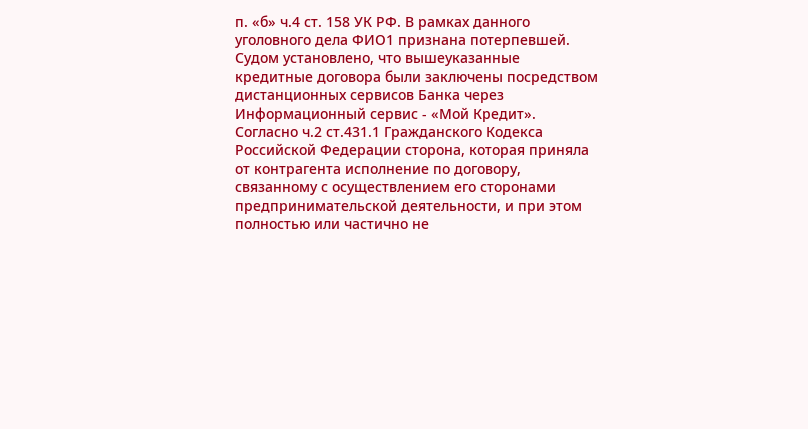п. «б» ч.4 ст. 158 УК РФ. В рамках данного уголовного дела ФИО1 признана потерпевшей. Судом установлено, что вышеуказанные кредитные договора были заключены посредством дистанционных сервисов Банка через Информационный сервис - «Мой Кредит». Согласно ч.2 ст.431.1 Гражданского Кодекса Российской Федерации сторона, которая приняла от контрагента исполнение по договору, связанному с осуществлением его сторонами предпринимательской деятельности, и при этом полностью или частично не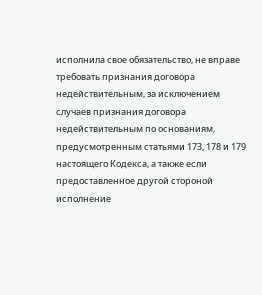исполнила свое обязательство, не вправе требовать признания договора недействительным, за исключением случаев признания договора недействительным по основаниям, предусмотренным статьями 173, 178 и 179 настоящего Кодекса, а также если предоставленное другой стороной исполнение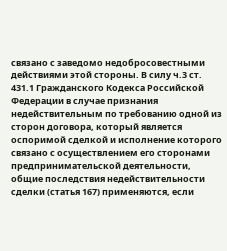связано с заведомо недобросовестными действиями этой стороны. В силу ч.3 ст. 431.1 Гражданского Кодекса Российской Федерации в случае признания недействительным по требованию одной из сторон договора, который является оспоримой сделкой и исполнение которого связано с осуществлением его сторонами предпринимательской деятельности, общие последствия недействительности сделки (статья 167) применяются, если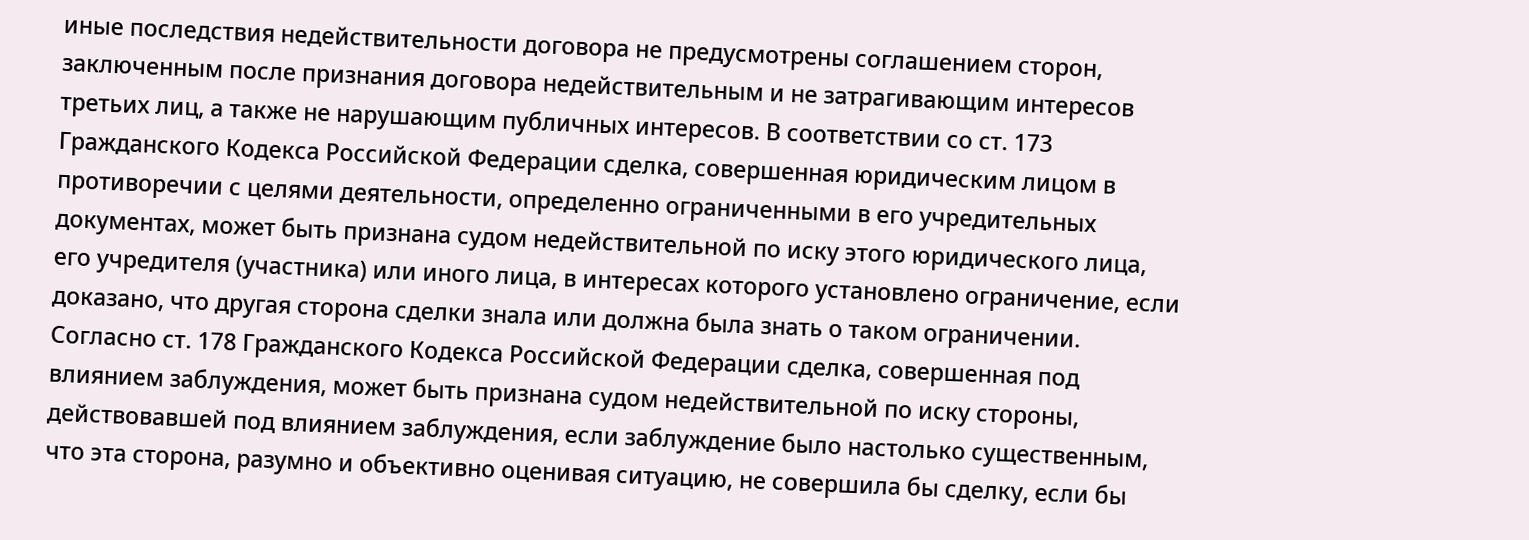иные последствия недействительности договора не предусмотрены соглашением сторон, заключенным после признания договора недействительным и не затрагивающим интересов третьих лиц, а также не нарушающим публичных интересов. В соответствии со ст. 173 Гражданского Кодекса Российской Федерации сделка, совершенная юридическим лицом в противоречии с целями деятельности, определенно ограниченными в его учредительных документах, может быть признана судом недействительной по иску этого юридического лица, его учредителя (участника) или иного лица, в интересах которого установлено ограничение, если доказано, что другая сторона сделки знала или должна была знать о таком ограничении. Согласно ст. 178 Гражданского Кодекса Российской Федерации сделка, совершенная под влиянием заблуждения, может быть признана судом недействительной по иску стороны, действовавшей под влиянием заблуждения, если заблуждение было настолько существенным, что эта сторона, разумно и объективно оценивая ситуацию, не совершила бы сделку, если бы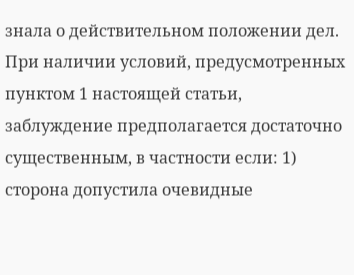знала о действительном положении дел. При наличии условий, предусмотренных пунктом 1 настоящей статьи, заблуждение предполагается достаточно существенным, в частности если: 1) сторона допустила очевидные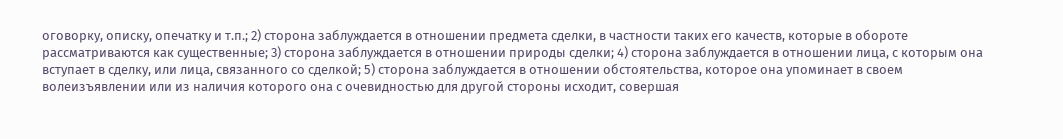оговорку, описку, опечатку и т.п.; 2) сторона заблуждается в отношении предмета сделки, в частности таких его качеств, которые в обороте рассматриваются как существенные; 3) сторона заблуждается в отношении природы сделки; 4) сторона заблуждается в отношении лица, с которым она вступает в сделку, или лица, связанного со сделкой; 5) сторона заблуждается в отношении обстоятельства, которое она упоминает в своем волеизъявлении или из наличия которого она с очевидностью для другой стороны исходит, совершая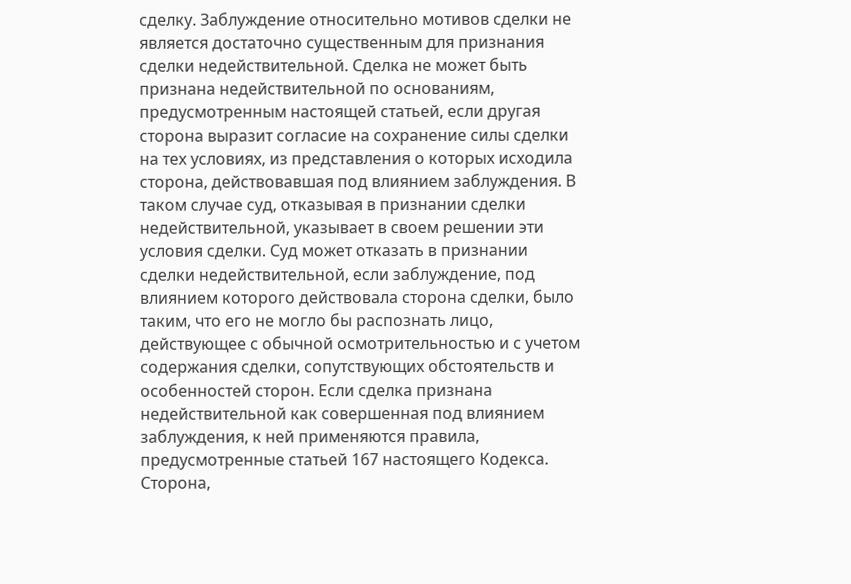сделку. Заблуждение относительно мотивов сделки не является достаточно существенным для признания сделки недействительной. Сделка не может быть признана недействительной по основаниям, предусмотренным настоящей статьей, если другая сторона выразит согласие на сохранение силы сделки на тех условиях, из представления о которых исходила сторона, действовавшая под влиянием заблуждения. В таком случае суд, отказывая в признании сделки недействительной, указывает в своем решении эти условия сделки. Суд может отказать в признании сделки недействительной, если заблуждение, под влиянием которого действовала сторона сделки, было таким, что его не могло бы распознать лицо, действующее с обычной осмотрительностью и с учетом содержания сделки, сопутствующих обстоятельств и особенностей сторон. Если сделка признана недействительной как совершенная под влиянием заблуждения, к ней применяются правила, предусмотренные статьей 167 настоящего Кодекса. Сторона,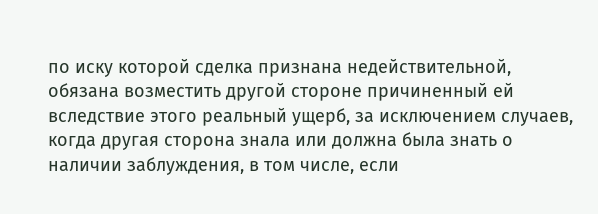по иску которой сделка признана недействительной, обязана возместить другой стороне причиненный ей вследствие этого реальный ущерб, за исключением случаев, когда другая сторона знала или должна была знать о наличии заблуждения, в том числе, если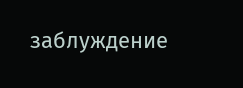заблуждение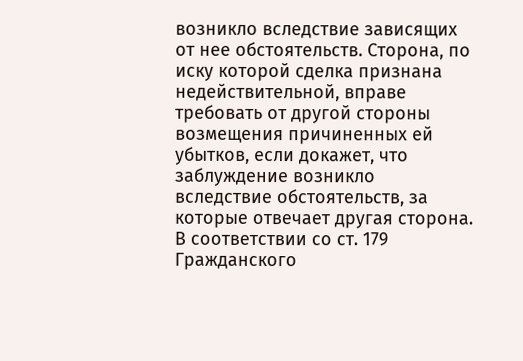возникло вследствие зависящих от нее обстоятельств. Сторона, по иску которой сделка признана недействительной, вправе требовать от другой стороны возмещения причиненных ей убытков, если докажет, что заблуждение возникло вследствие обстоятельств, за которые отвечает другая сторона. В соответствии со ст. 179 Гражданского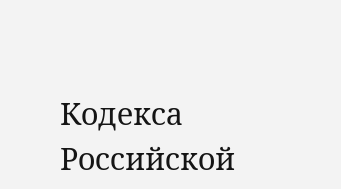Кодекса Российской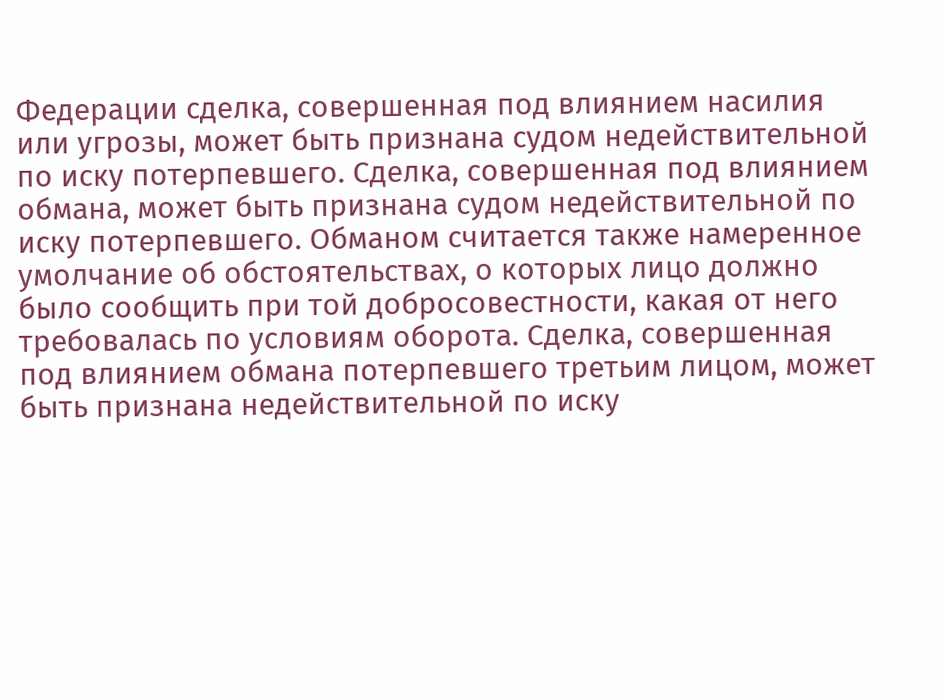Федерации сделка, совершенная под влиянием насилия или угрозы, может быть признана судом недействительной по иску потерпевшего. Сделка, совершенная под влиянием обмана, может быть признана судом недействительной по иску потерпевшего. Обманом считается также намеренное умолчание об обстоятельствах, о которых лицо должно было сообщить при той добросовестности, какая от него требовалась по условиям оборота. Сделка, совершенная под влиянием обмана потерпевшего третьим лицом, может быть признана недействительной по иску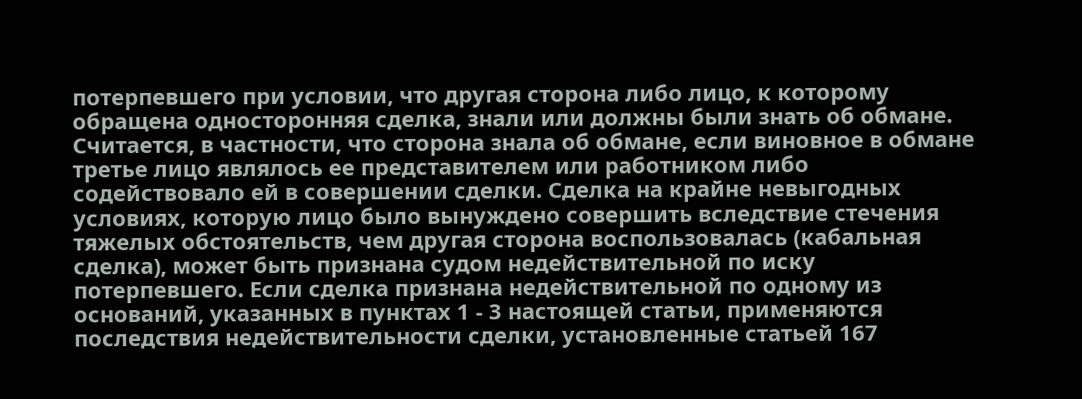потерпевшего при условии, что другая сторона либо лицо, к которому обращена односторонняя сделка, знали или должны были знать об обмане. Считается, в частности, что сторона знала об обмане, если виновное в обмане третье лицо являлось ее представителем или работником либо содействовало ей в совершении сделки. Сделка на крайне невыгодных условиях, которую лицо было вынуждено совершить вследствие стечения тяжелых обстоятельств, чем другая сторона воспользовалась (кабальная сделка), может быть признана судом недействительной по иску потерпевшего. Если сделка признана недействительной по одному из оснований, указанных в пунктах 1 - 3 настоящей статьи, применяются последствия недействительности сделки, установленные статьей 167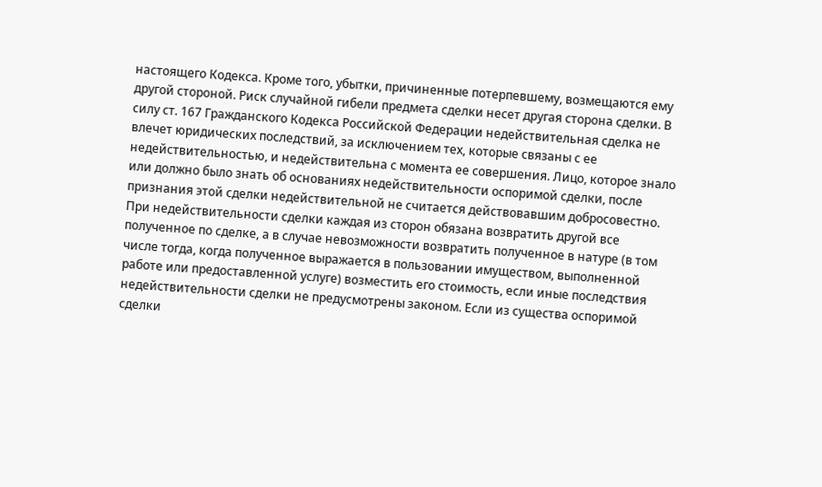настоящего Кодекса. Кроме того, убытки, причиненные потерпевшему, возмещаются ему другой стороной. Риск случайной гибели предмета сделки несет другая сторона сделки. В силу ст. 167 Гражданского Кодекса Российской Федерации недействительная сделка не влечет юридических последствий, за исключением тех, которые связаны с ее недействительностью, и недействительна с момента ее совершения. Лицо, которое знало или должно было знать об основаниях недействительности оспоримой сделки, после признания этой сделки недействительной не считается действовавшим добросовестно. При недействительности сделки каждая из сторон обязана возвратить другой все полученное по сделке, а в случае невозможности возвратить полученное в натуре (в том числе тогда, когда полученное выражается в пользовании имуществом, выполненной работе или предоставленной услуге) возместить его стоимость, если иные последствия недействительности сделки не предусмотрены законом. Если из существа оспоримой сделки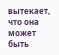вытекает, что она может быть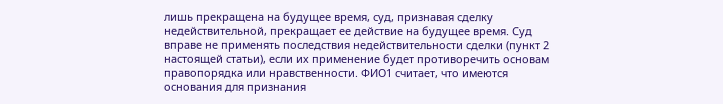лишь прекращена на будущее время, суд, признавая сделку недействительной, прекращает ее действие на будущее время. Суд вправе не применять последствия недействительности сделки (пункт 2 настоящей статьи), если их применение будет противоречить основам правопорядка или нравственности. ФИО1 считает, что имеются основания для признания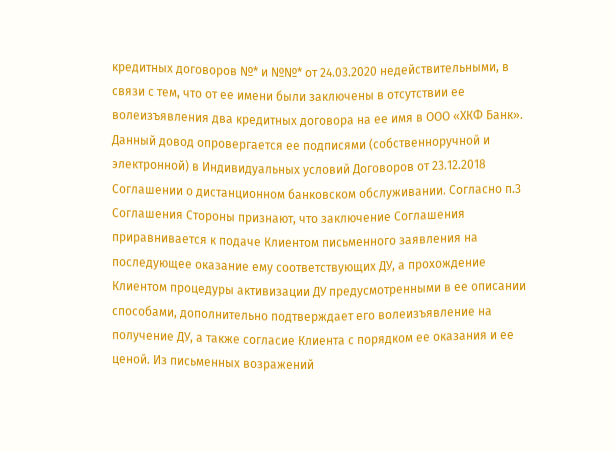кредитных договоров №* и №№* от 24.03.2020 недействительными, в связи с тем, что от ее имени были заключены в отсутствии ее волеизъявления два кредитных договора на ее имя в ООО «ХКФ Банк». Данный довод опровергается ее подписями (собственноручной и электронной) в Индивидуальных условий Договоров от 23.12.2018 Соглашении о дистанционном банковском обслуживании. Согласно п.3 Соглашения Стороны признают, что заключение Соглашения приравнивается к подаче Клиентом письменного заявления на последующее оказание ему соответствующих ДУ, а прохождение Клиентом процедуры активизации ДУ предусмотренными в ее описании способами, дополнительно подтверждает его волеизъявление на получение ДУ, а также согласие Клиента с порядком ее оказания и ее ценой. Из письменных возражений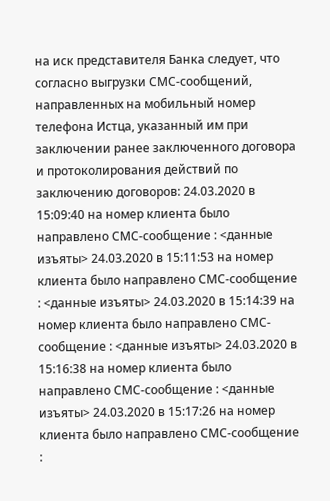на иск представителя Банка следует, что согласно выгрузки СМС-сообщений, направленных на мобильный номер телефона Истца, указанный им при заключении ранее заключенного договора и протоколирования действий по заключению договоров: 24.03.2020 в 15:09:40 на номер клиента было направлено СМС-сообщение : <данные изъяты> 24.03.2020 в 15:11:53 на номер клиента было направлено СМС-сообщение : <данные изъяты> 24.03.2020 в 15:14:39 на номер клиента было направлено СМС-сообщение : <данные изъяты> 24.03.2020 в 15:16:38 на номер клиента было направлено СМС-сообщение : <данные изъяты> 24.03.2020 в 15:17:26 на номер клиента было направлено СМС-сообщение :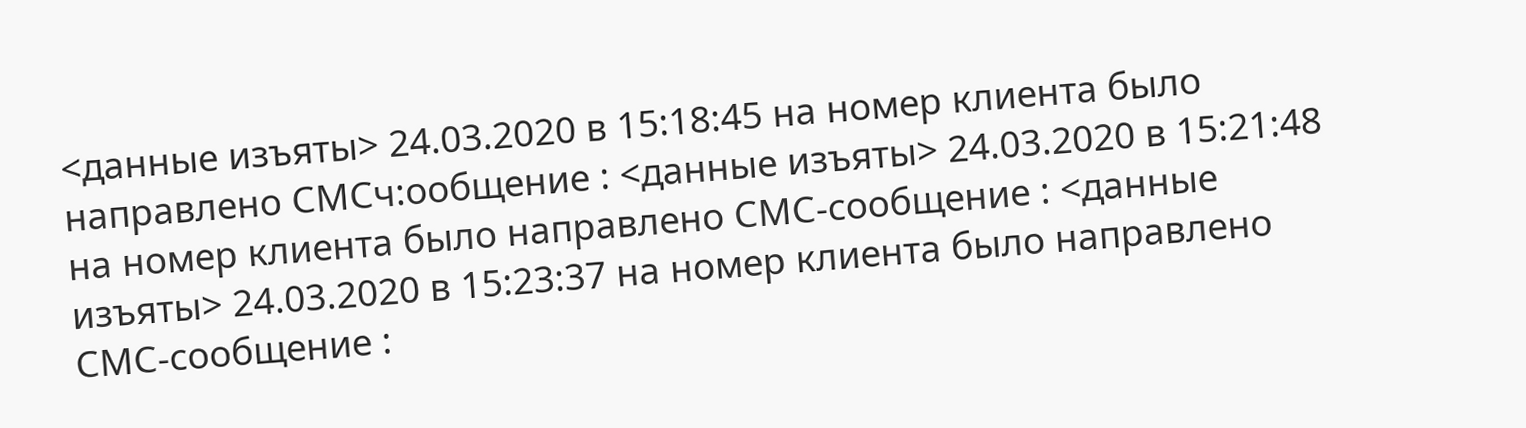<данные изъяты> 24.03.2020 в 15:18:45 на номер клиента было направлено СМСч:ообщение : <данные изъяты> 24.03.2020 в 15:21:48 на номер клиента было направлено СМС-сообщение : <данные изъяты> 24.03.2020 в 15:23:37 на номер клиента было направлено СМС-сообщение :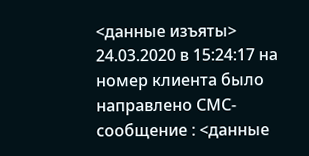<данные изъяты> 24.03.2020 в 15:24:17 на номер клиента было направлено СМС-сообщение : <данные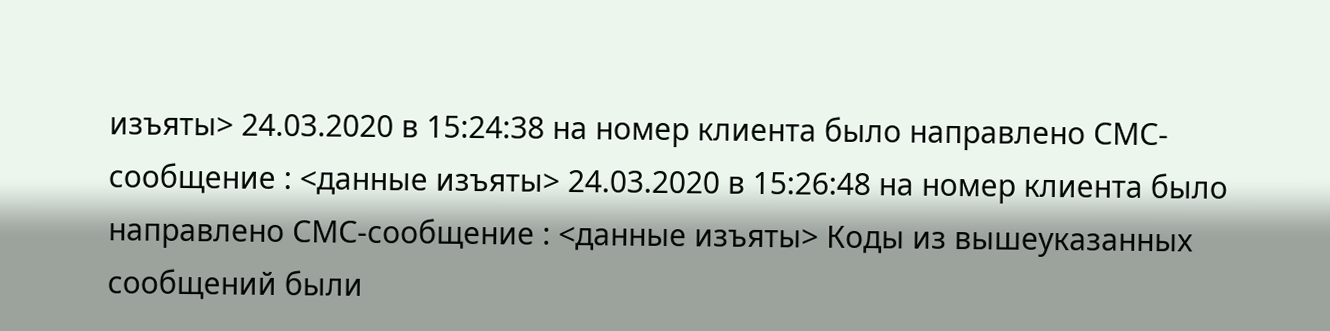изъяты> 24.03.2020 в 15:24:38 на номер клиента было направлено СМС-сообщение : <данные изъяты> 24.03.2020 в 15:26:48 на номер клиента было направлено СМС-сообщение : <данные изъяты> Коды из вышеуказанных сообщений были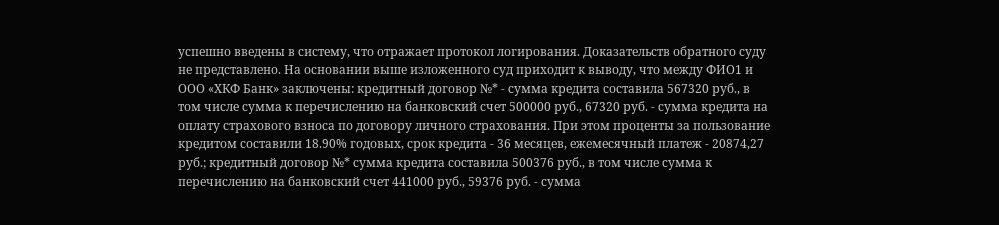успешно введены в систему, что отражает протокол логирования. Доказательств обратного суду не представлено. На основании выше изложенного суд приходит к выводу, что между ФИО1 и ООО «ХКФ Банк» заключены: кредитный договор №* - сумма кредита составила 567320 руб., в том числе сумма к перечислению на банковский счет 500000 руб., 67320 руб. - сумма кредита на оплату страхового взноса по договору личного страхования. При этом проценты за пользование кредитом составили 18.90% годовых, срок кредита - 36 месяцев, ежемесячный платеж - 20874,27 руб.; кредитный договор №* сумма кредита составила 500376 руб., в том числе сумма к перечислению на банковский счет 441000 руб., 59376 руб. - сумма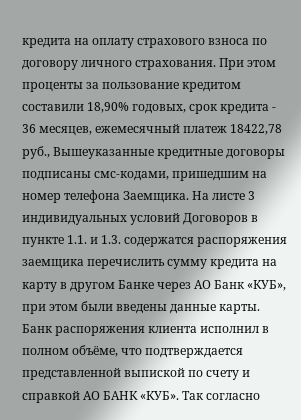кредита на оплату страхового взноса по договору личного страхования. При этом проценты за пользование кредитом составили 18,90% годовых, срок кредита - 36 месяцев, ежемесячный платеж 18422,78 руб., Вышеуказанные кредитные договоры подписаны смс-кодами, пришедшим на номер телефона Заемщика. На листе 3 индивидуальных условий Договоров в пункте 1.1. и 1.3. содержатся распоряжения заемщика перечислить сумму кредита на карту в другом Банке через АО Банк «КУБ», при этом были введены данные карты. Банк распоряжения клиента исполнил в полном объёме, что подтверждается представленной выпиской по счету и справкой АО БАНК «КУБ». Так согласно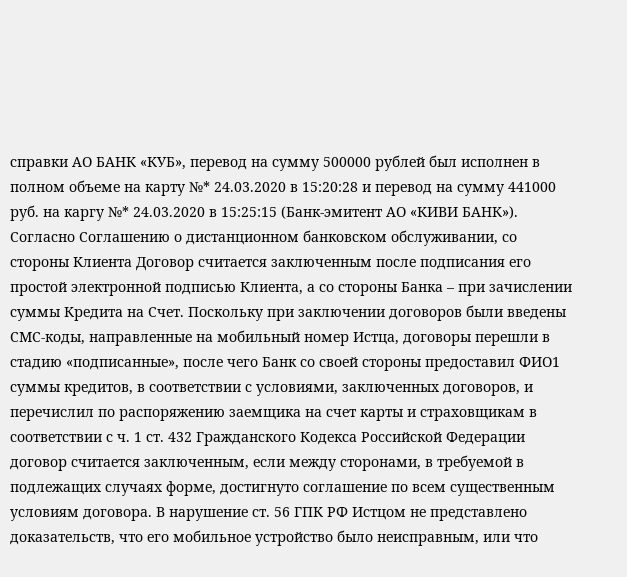справки АО БАНК «КУБ», перевод на сумму 500000 рублей был исполнен в полном объеме на карту №* 24.03.2020 в 15:20:28 и перевод на сумму 441000 руб. на каргу №* 24.03.2020 в 15:25:15 (Банк-эмитент АО «КИВИ БАНК»). Согласно Соглашению о дистанционном банковском обслуживании, со стороны Клиента Договор считается заключенным после подписания его простой электронной подписью Клиента, а со стороны Банка – при зачислении суммы Кредита на Счет. Поскольку при заключении договоров были введены СМС-коды, направленные на мобильный номер Истца, договоры перешли в стадию «подписанные», после чего Банк со своей стороны предоставил ФИО1 суммы кредитов, в соответствии с условиями, заключенных договоров, и перечислил по распоряжению заемщика на счет карты и страховщикам в соответствии с ч. 1 ст. 432 Гражданского Кодекса Российской Федерации договор считается заключенным, если между сторонами, в требуемой в подлежащих случаях форме, достигнуто соглашение по всем существенным условиям договора. В нарушение ст. 56 ГПК РФ Истцом не представлено доказательств, что его мобильное устройство было неисправным, или что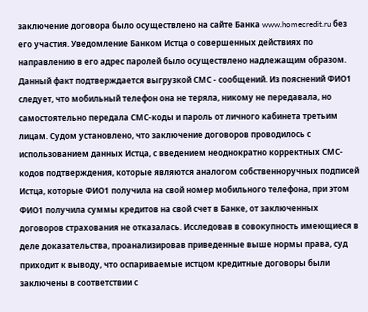заключение договора было осуществлено на сайте Банка www.homecredit.ru без его участия. Уведомление Банком Истца о совершенных действиях по направлению в его адрес паролей было осуществлено надлежащим образом. Данный факт подтверждается выгрузкой СМС - сообщений. Из пояснений ФИО1 следует, что мобильный телефон она не теряла, никому не передавала, но самостоятельно передала СМС-коды и пароль от личного кабинета третьим лицам. Судом установлено, что заключение договоров проводилось с использованием данных Истца, с введением неоднократно корректных СМС-кодов подтверждения, которые являются аналогом собственноручных подписей Истца, которые ФИО1 получила на свой номер мобильного телефона, при этом ФИО1 получила суммы кредитов на свой счет в Банке, от заключенных договоров страхования не отказалась. Исследовав в совокупность имеющиеся в деле доказательства, проанализировав приведенные выше нормы права, суд приходит к выводу, что оспариваемые истцом кредитные договоры были заключены в соответствии с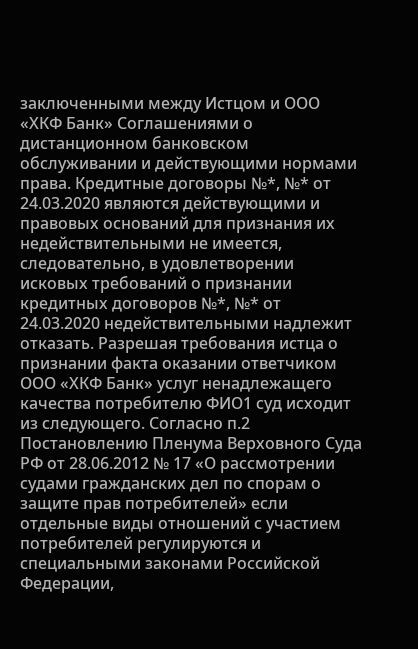заключенными между Истцом и ООО «ХКФ Банк» Соглашениями о дистанционном банковском обслуживании и действующими нормами права. Кредитные договоры №*, №* от 24.03.2020 являются действующими и правовых оснований для признания их недействительными не имеется, следовательно, в удовлетворении исковых требований о признании кредитных договоров №*, №* от 24.03.2020 недействительными надлежит отказать. Разрешая требования истца о признании факта оказании ответчиком ООО «ХКФ Банк» услуг ненадлежащего качества потребителю ФИО1 суд исходит из следующего. Согласно п.2 Постановлению Пленума Верховного Суда РФ от 28.06.2012 № 17 «О рассмотрении судами гражданских дел по спорам о защите прав потребителей» если отдельные виды отношений с участием потребителей регулируются и специальными законами Российской Федерации,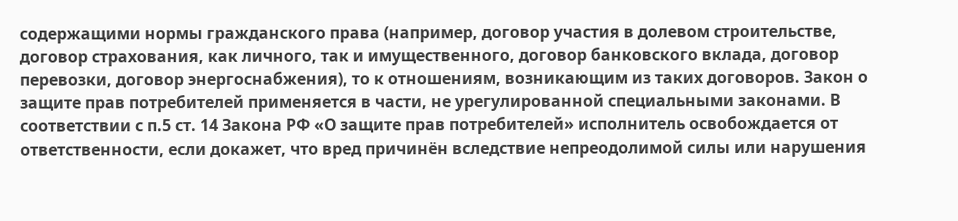содержащими нормы гражданского права (например, договор участия в долевом строительстве, договор страхования, как личного, так и имущественного, договор банковского вклада, договор перевозки, договор энергоснабжения), то к отношениям, возникающим из таких договоров. Закон о защите прав потребителей применяется в части, не урегулированной специальными законами. В соответствии с п.5 ст. 14 Закона РФ «О защите прав потребителей» исполнитель освобождается от ответственности, если докажет, что вред причинён вследствие непреодолимой силы или нарушения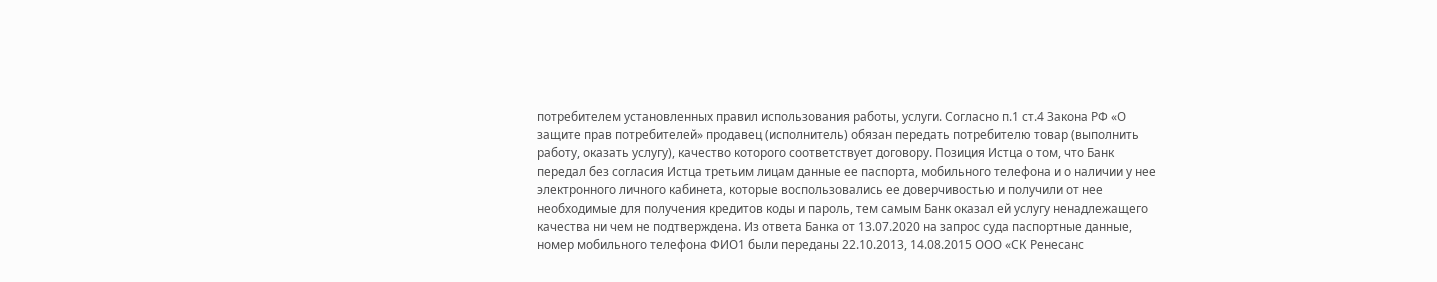потребителем установленных правил использования работы, услуги. Согласно п.1 ст.4 Закона РФ «О защите прав потребителей» продавец (исполнитель) обязан передать потребителю товар (выполнить работу, оказать услугу), качество которого соответствует договору. Позиция Истца о том, что Банк передал без согласия Истца третьим лицам данные ее паспорта, мобильного телефона и о наличии у нее электронного личного кабинета, которые воспользовались ее доверчивостью и получили от нее необходимые для получения кредитов коды и пароль, тем самым Банк оказал ей услугу ненадлежащего качества ни чем не подтверждена. Из ответа Банка от 13.07.2020 на запрос суда паспортные данные, номер мобильного телефона ФИО1 были переданы 22.10.2013, 14.08.2015 ООО «СК Ренесанс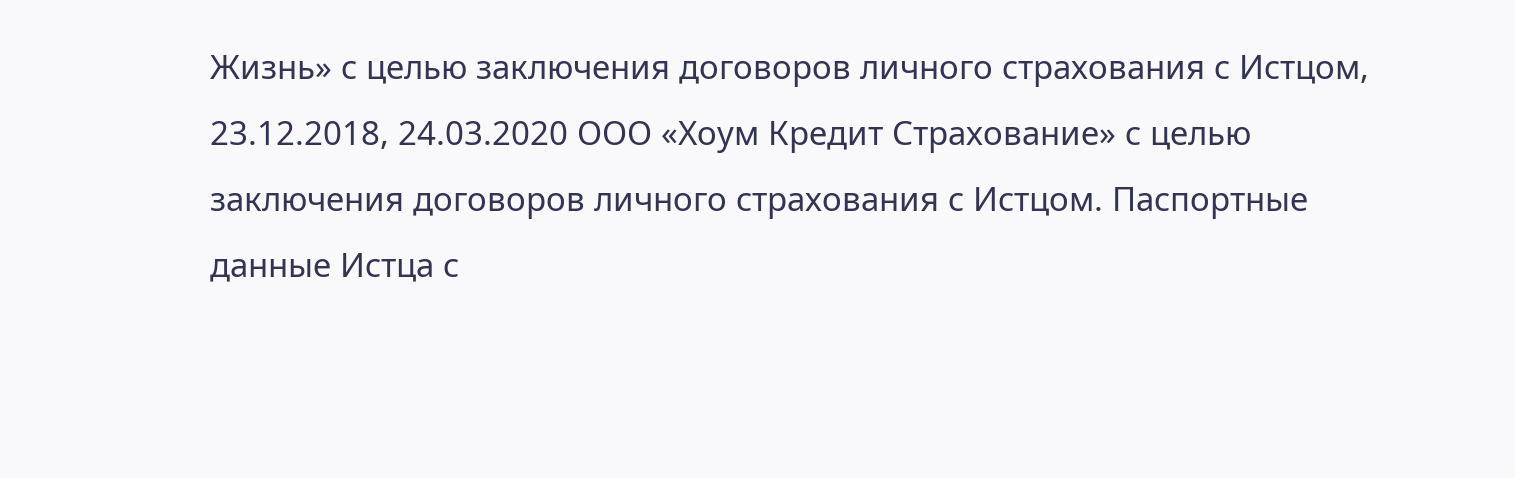Жизнь» с целью заключения договоров личного страхования с Истцом, 23.12.2018, 24.03.2020 ООО «Хоум Кредит Страхование» с целью заключения договоров личного страхования с Истцом. Паспортные данные Истца с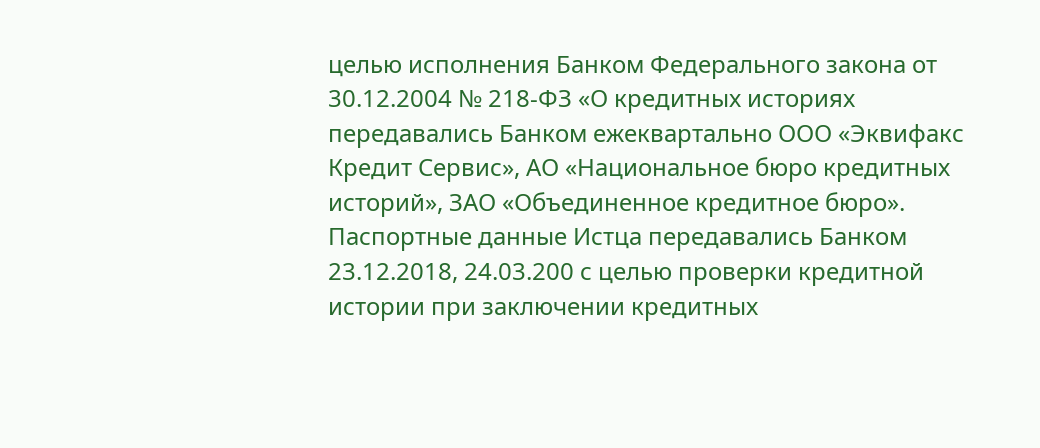целью исполнения Банком Федерального закона от 30.12.2004 № 218-ФЗ «О кредитных историях передавались Банком ежеквартально ООО «Эквифакс Кредит Сервис», АО «Национальное бюро кредитных историй», ЗАО «Объединенное кредитное бюро». Паспортные данные Истца передавались Банком 23.12.2018, 24.03.200 с целью проверки кредитной истории при заключении кредитных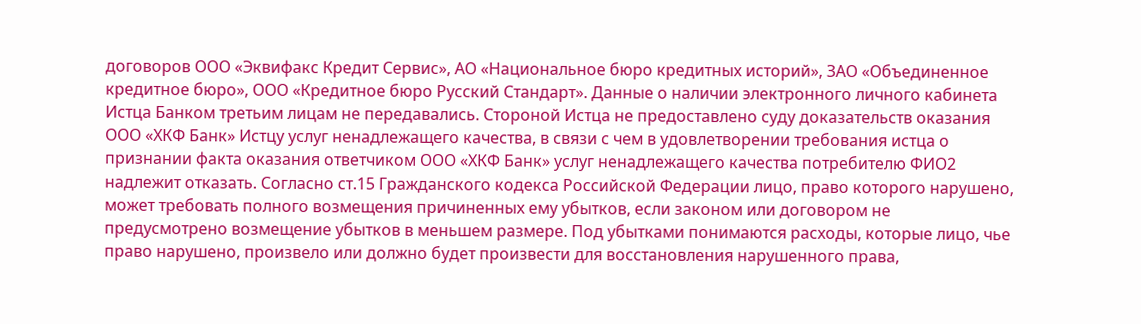договоров ООО «Эквифакс Кредит Сервис», АО «Национальное бюро кредитных историй», ЗАО «Объединенное кредитное бюро», ООО «Кредитное бюро Русский Стандарт». Данные о наличии электронного личного кабинета Истца Банком третьим лицам не передавались. Стороной Истца не предоставлено суду доказательств оказания ООО «ХКФ Банк» Истцу услуг ненадлежащего качества, в связи с чем в удовлетворении требования истца о признании факта оказания ответчиком ООО «ХКФ Банк» услуг ненадлежащего качества потребителю ФИО2 надлежит отказать. Согласно ст.15 Гражданского кодекса Российской Федерации лицо, право которого нарушено, может требовать полного возмещения причиненных ему убытков, если законом или договором не предусмотрено возмещение убытков в меньшем размере. Под убытками понимаются расходы, которые лицо, чье право нарушено, произвело или должно будет произвести для восстановления нарушенного права,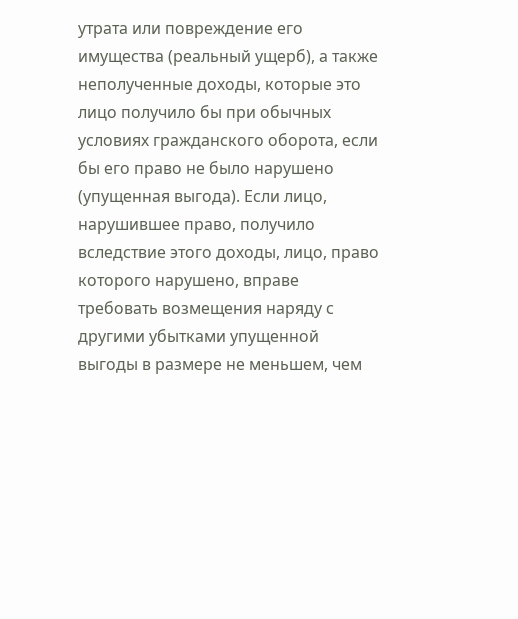утрата или повреждение его имущества (реальный ущерб), а также неполученные доходы, которые это лицо получило бы при обычных условиях гражданского оборота, если бы его право не было нарушено (упущенная выгода). Если лицо, нарушившее право, получило вследствие этого доходы, лицо, право которого нарушено, вправе требовать возмещения наряду с другими убытками упущенной выгоды в размере не меньшем, чем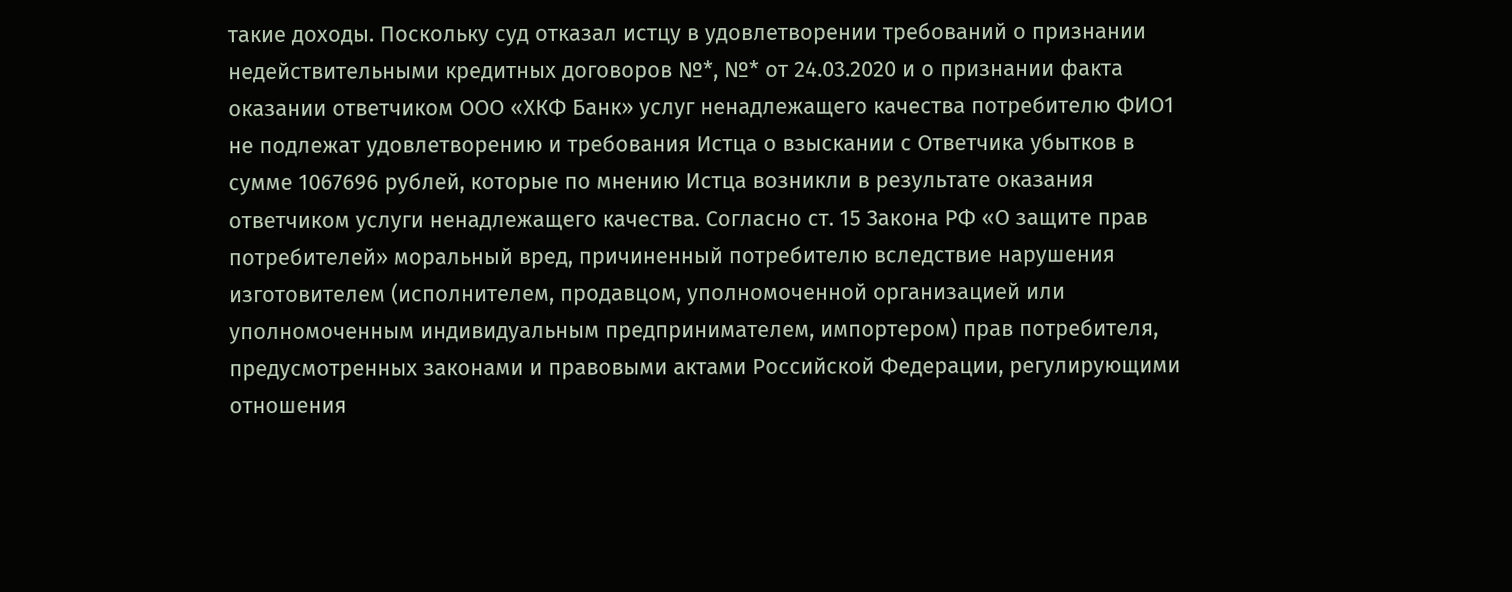такие доходы. Поскольку суд отказал истцу в удовлетворении требований о признании недействительными кредитных договоров №*, №* от 24.03.2020 и о признании факта оказании ответчиком ООО «ХКФ Банк» услуг ненадлежащего качества потребителю ФИО1 не подлежат удовлетворению и требования Истца о взыскании с Ответчика убытков в сумме 1067696 рублей, которые по мнению Истца возникли в результате оказания ответчиком услуги ненадлежащего качества. Согласно ст. 15 Закона РФ «О защите прав потребителей» моральный вред, причиненный потребителю вследствие нарушения изготовителем (исполнителем, продавцом, уполномоченной организацией или уполномоченным индивидуальным предпринимателем, импортером) прав потребителя, предусмотренных законами и правовыми актами Российской Федерации, регулирующими отношения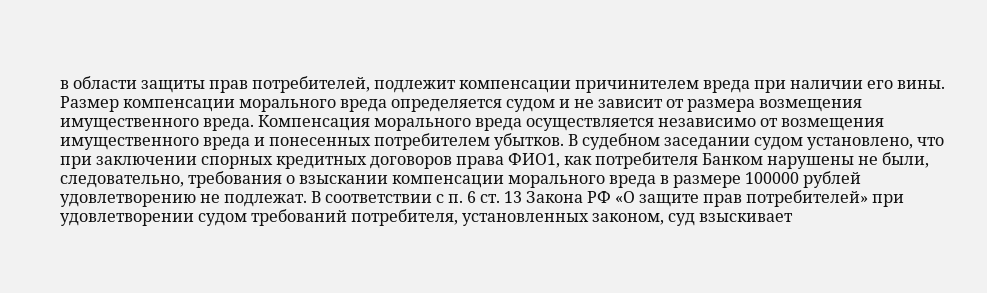в области защиты прав потребителей, подлежит компенсации причинителем вреда при наличии его вины. Размер компенсации морального вреда определяется судом и не зависит от размера возмещения имущественного вреда. Компенсация морального вреда осуществляется независимо от возмещения имущественного вреда и понесенных потребителем убытков. В судебном заседании судом установлено, что при заключении спорных кредитных договоров права ФИО1, как потребителя Банком нарушены не были, следовательно, требования о взыскании компенсации морального вреда в размере 100000 рублей удовлетворению не подлежат. В соответствии с п. 6 ст. 13 Закона РФ «О защите прав потребителей» при удовлетворении судом требований потребителя, установленных законом, суд взыскивает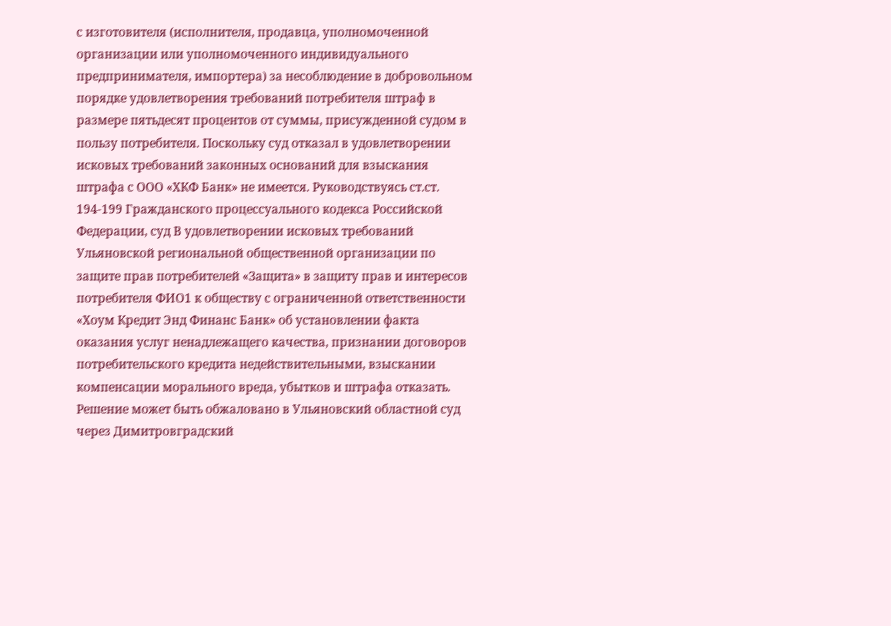с изготовителя (исполнителя, продавца, уполномоченной организации или уполномоченного индивидуального предпринимателя, импортера) за несоблюдение в добровольном порядке удовлетворения требований потребителя штраф в размере пятьдесят процентов от суммы, присужденной судом в пользу потребителя. Поскольку суд отказал в удовлетворении исковых требований законных оснований для взыскания штрафа с ООО «ХКФ Банк» не имеется. Руководствуясь ст.ст. 194-199 Гражданского процессуального кодекса Российской Федерации, суд В удовлетворении исковых требований Ульяновской региональной общественной организации по защите прав потребителей «Защита» в защиту прав и интересов потребителя ФИО1 к обществу с ограниченной ответственности «Хоум Кредит Энд Финанс Банк» об установлении факта оказания услуг ненадлежащего качества, признании договоров потребительского кредита недействительными, взыскании компенсации морального вреда, убытков и штрафа отказать. Решение может быть обжаловано в Ульяновский областной суд через Димитровградский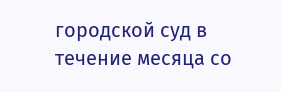городской суд в течение месяца со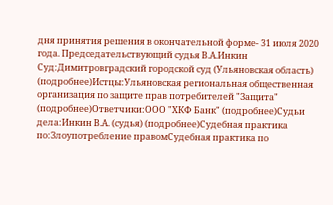дня принятия решения в окончательной форме- 31 июля 2020 года. Председательствующий судья В.А.Инкин Суд:Димитровградский городской суд (Ульяновская область) (подробнее)Истцы:Ульяновская региональная общественная организация по защите прав потребителей "Защита" (подробнее)Ответчики:ООО "ХКФ Банк" (подробнее)Судьи дела:Инкин В.А. (судья) (подробнее)Судебная практика по:Злоупотребление правомСудебная практика по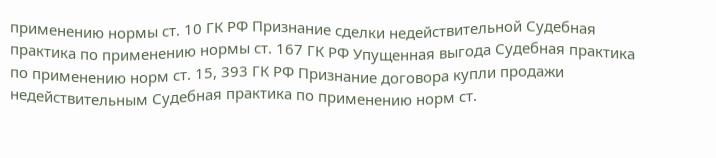применению нормы ст. 10 ГК РФ Признание сделки недействительной Судебная практика по применению нормы ст. 167 ГК РФ Упущенная выгода Судебная практика по применению норм ст. 15, 393 ГК РФ Признание договора купли продажи недействительным Судебная практика по применению норм ст.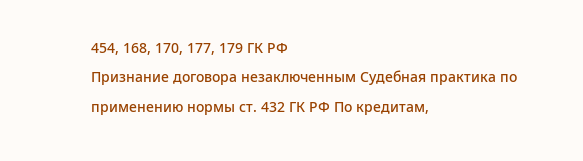454, 168, 170, 177, 179 ГК РФ
Признание договора незаключенным Судебная практика по применению нормы ст. 432 ГК РФ По кредитам,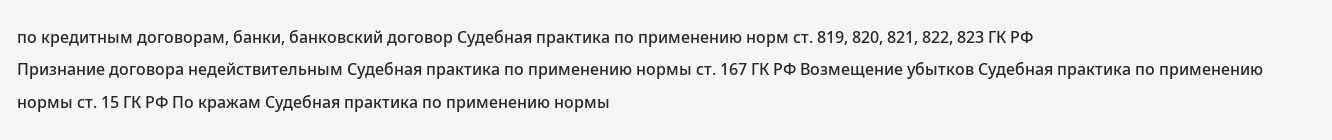по кредитным договорам, банки, банковский договор Судебная практика по применению норм ст. 819, 820, 821, 822, 823 ГК РФ
Признание договора недействительным Судебная практика по применению нормы ст. 167 ГК РФ Возмещение убытков Судебная практика по применению нормы ст. 15 ГК РФ По кражам Судебная практика по применению нормы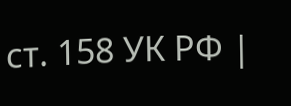ст. 158 УК РФ |